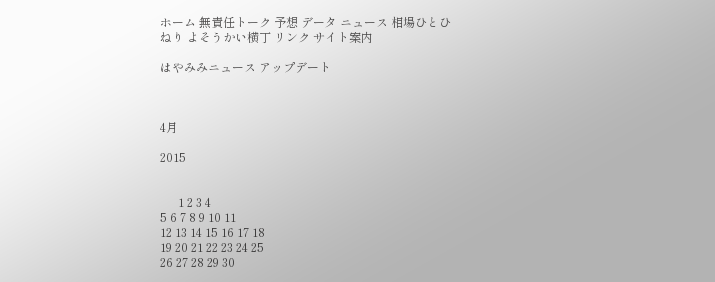ホーム 無責任トーク 予想 データ ニュース 相場ひとひねり よそうかい横丁 リンク サイト案内

はやみみニュース アップデート



4月

2015


      1 2 3 4
5 6 7 8 9 10 11
12 13 14 15 16 17 18
19 20 21 22 23 24 25
26 27 28 29 30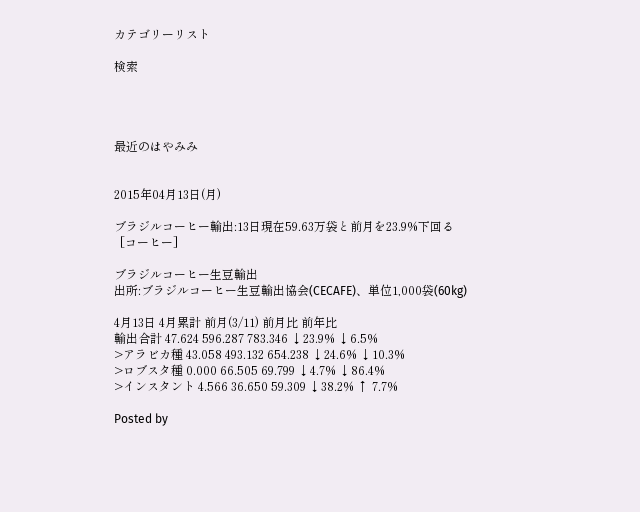カテゴリーリスト

検索




最近のはやみみ


2015年04月13日(月)

ブラジルコーヒー輸出:13日現在59.63万袋と前月を23.9%下回る
  [コーヒー]

ブラジルコーヒー生豆輸出
出所:ブラジルコーヒー生豆輸出協会(CECAFE)、単位1,000袋(60kg)

4月13日 4月累計 前月(3/11) 前月比 前年比
輸出合計 47.624 596.287 783.346 ↓23.9% ↓6.5%
>アラビカ種 43.058 493.132 654.238 ↓24.6% ↓10.3%
>ロブスタ種 0.000 66.505 69.799 ↓4.7% ↓86.4%
>インスタント 4.566 36.650 59.309 ↓38.2% ↑ 7.7%

Posted by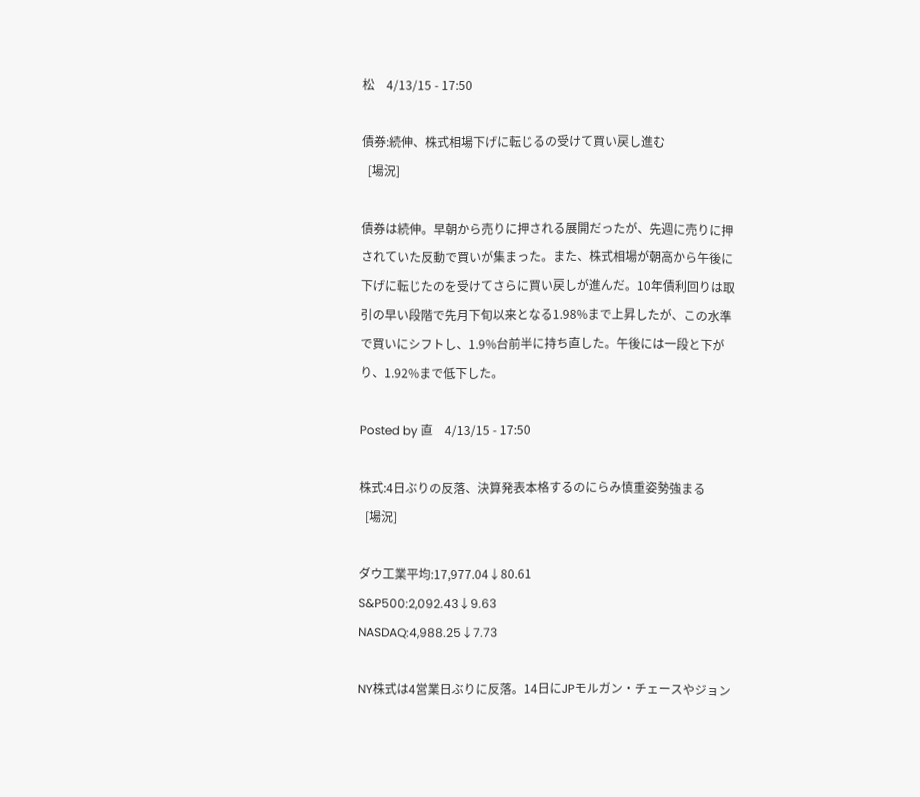松    4/13/15 - 17:50

債券:続伸、株式相場下げに転じるの受けて買い戻し進む
  [場況]

債券は続伸。早朝から売りに押される展開だったが、先週に売りに押されていた反動で買いが集まった。また、株式相場が朝高から午後に下げに転じたのを受けてさらに買い戻しが進んだ。10年債利回りは取引の早い段階で先月下旬以来となる1.98%まで上昇したが、この水準で買いにシフトし、1.9%台前半に持ち直した。午後には一段と下がり、1.92%まで低下した。

Posted by 直    4/13/15 - 17:50

株式:4日ぶりの反落、決算発表本格するのにらみ慎重姿勢強まる
  [場況]

ダウ工業平均:17,977.04↓80.61
S&P500:2,092.43↓9.63
NASDAQ:4,988.25↓7.73

NY株式は4営業日ぶりに反落。14日にJPモルガン・チェースやジョン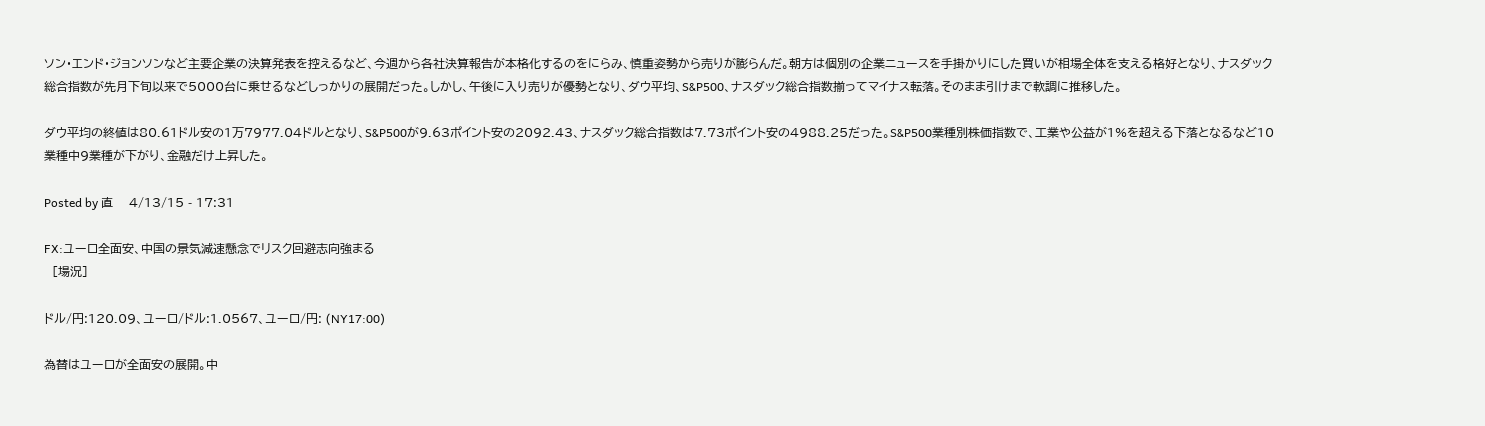ソン・エンド・ジョンソンなど主要企業の決算発表を控えるなど、今週から各社決算報告が本格化するのをにらみ、慎重姿勢から売りが膨らんだ。朝方は個別の企業ニュースを手掛かりにした買いが相場全体を支える格好となり、ナスダック総合指数が先月下旬以来で5000台に乗せるなどしっかりの展開だった。しかし、午後に入り売りが優勢となり、ダウ平均、S&P500、ナスダック総合指数揃ってマイナス転落。そのまま引けまで軟調に推移した。

ダウ平均の終値は80.61ドル安の1万7977.04ドルとなり、S&P500が9.63ポイント安の2092.43、ナスダック総合指数は7.73ポイント安の4988.25だった。S&P500業種別株価指数で、工業や公益が1%を超える下落となるなど10業種中9業種が下がり、金融だけ上昇した。

Posted by 直    4/13/15 - 17:31

FX:ユーロ全面安、中国の景気減速懸念でリスク回避志向強まる
  [場況]

ドル/円:120.09、ユーロ/ドル:1.0567、ユーロ/円: (NY17:00)

為替はユーロが全面安の展開。中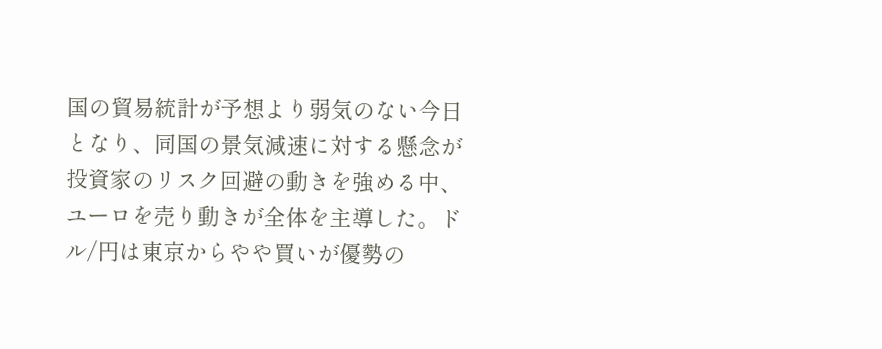国の貿易統計が予想より弱気のない今日となり、同国の景気減速に対する懸念が投資家のリスク回避の動きを強める中、ユーロを売り動きが全体を主導した。ドル/円は東京からやや買いが優勢の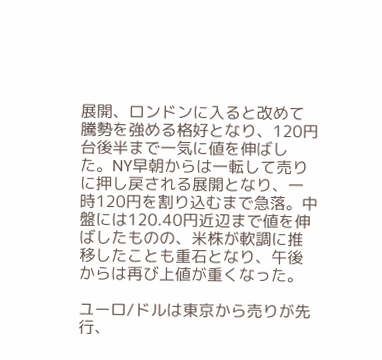展開、ロンドンに入ると改めて騰勢を強める格好となり、120円台後半まで一気に値を伸ばした。NY早朝からは一転して売りに押し戻される展開となり、一時120円を割り込むまで急落。中盤には120.40円近辺まで値を伸ばしたものの、米株が軟調に推移したことも重石となり、午後からは再び上値が重くなった。

ユーロ/ドルは東京から売りが先行、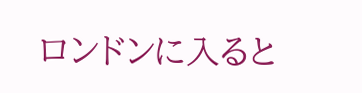ロンドンに入ると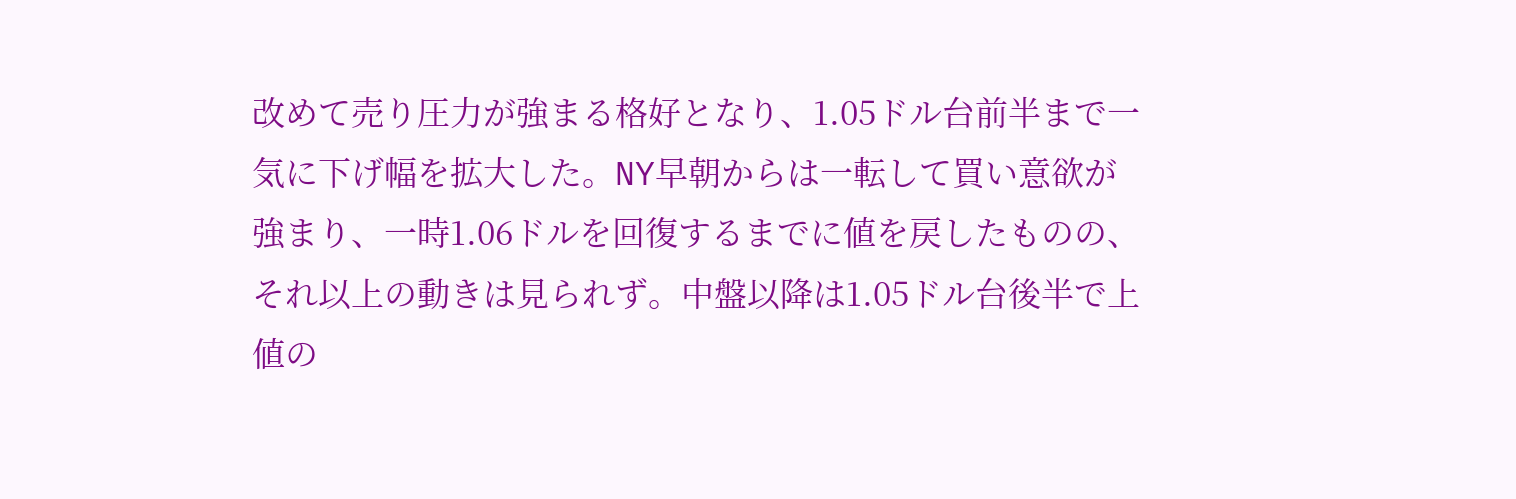改めて売り圧力が強まる格好となり、1.05ドル台前半まで一気に下げ幅を拡大した。NY早朝からは一転して買い意欲が強まり、一時1.06ドルを回復するまでに値を戻したものの、それ以上の動きは見られず。中盤以降は1.05ドル台後半で上値の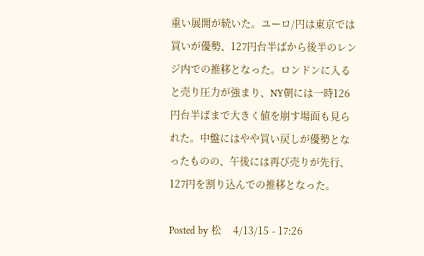重い展開が続いた。ユーロ/円は東京では買いが優勢、127円台半ばから後半のレンジ内での推移となった。ロンドンに入ると売り圧力が強まり、NY朝には一時126円台半ばまで大きく値を崩す場面も見られた。中盤にはやや買い戻しが優勢となったものの、午後には再び売りが先行、127円を割り込んでの推移となった。

Posted by 松    4/13/15 - 17:26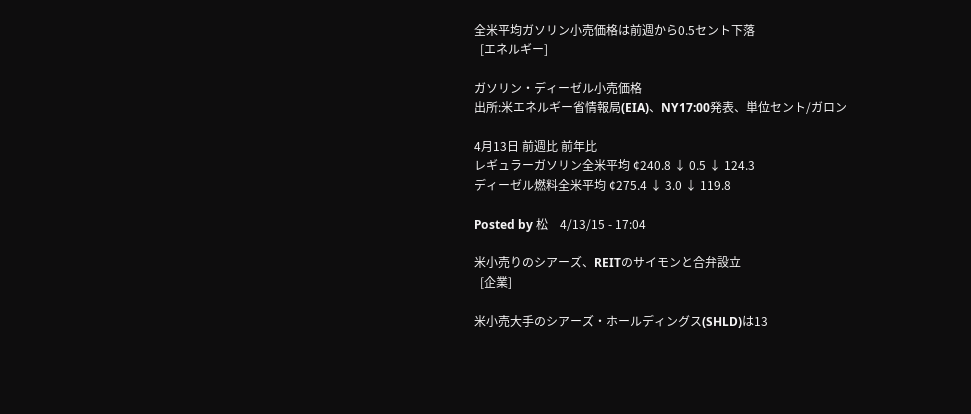全米平均ガソリン小売価格は前週から0.5セント下落
  [エネルギー]

ガソリン・ディーゼル小売価格
出所:米エネルギー省情報局(EIA)、NY17:00発表、単位セント/ガロン

4月13日 前週比 前年比
レギュラーガソリン全米平均 ¢240.8 ↓ 0.5 ↓ 124.3
ディーゼル燃料全米平均 ¢275.4 ↓ 3.0 ↓ 119.8

Posted by 松    4/13/15 - 17:04

米小売りのシアーズ、REITのサイモンと合弁設立
  [企業]

米小売大手のシアーズ・ホールディングス(SHLD)は13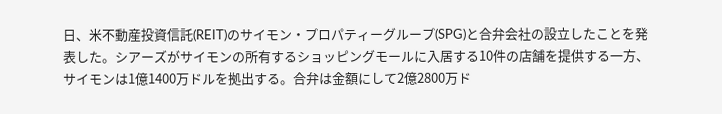日、米不動産投資信託(REIT)のサイモン・プロパティーグループ(SPG)と合弁会社の設立したことを発表した。シアーズがサイモンの所有するショッピングモールに入居する10件の店舗を提供する一方、サイモンは1億1400万ドルを拠出する。合弁は金額にして2億2800万ド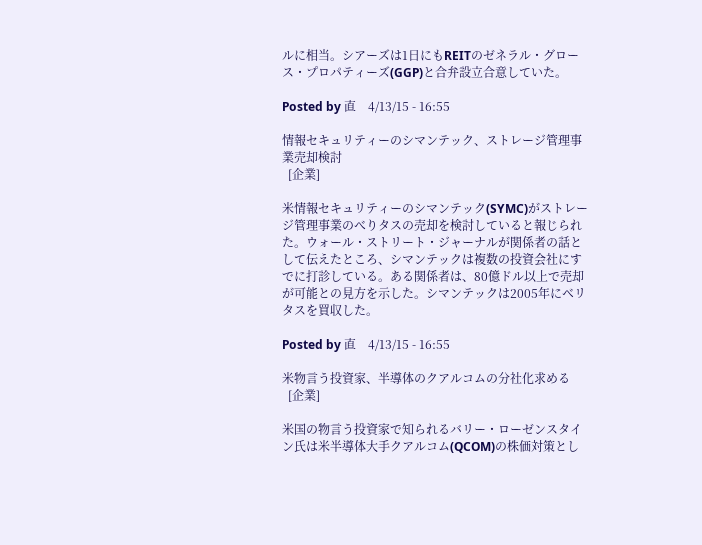ルに相当。シアーズは1日にもREITのゼネラル・グロース・プロパティーズ(GGP)と合弁設立合意していた。

Posted by 直    4/13/15 - 16:55

情報セキュリティーのシマンテック、ストレージ管理事業売却検討
  [企業]

米情報セキュリティーのシマンテック(SYMC)がストレージ管理事業のべりタスの売却を検討していると報じられた。ウォール・ストリート・ジャーナルが関係者の話として伝えたところ、シマンテックは複数の投資会社にすでに打診している。ある関係者は、80億ドル以上で売却が可能との見方を示した。シマンテックは2005年にベリタスを買収した。

Posted by 直    4/13/15 - 16:55

米物言う投資家、半導体のクアルコムの分社化求める
  [企業]

米国の物言う投資家で知られるバリー・ローゼンスタイン氏は米半導体大手クアルコム(QCOM)の株価対策とし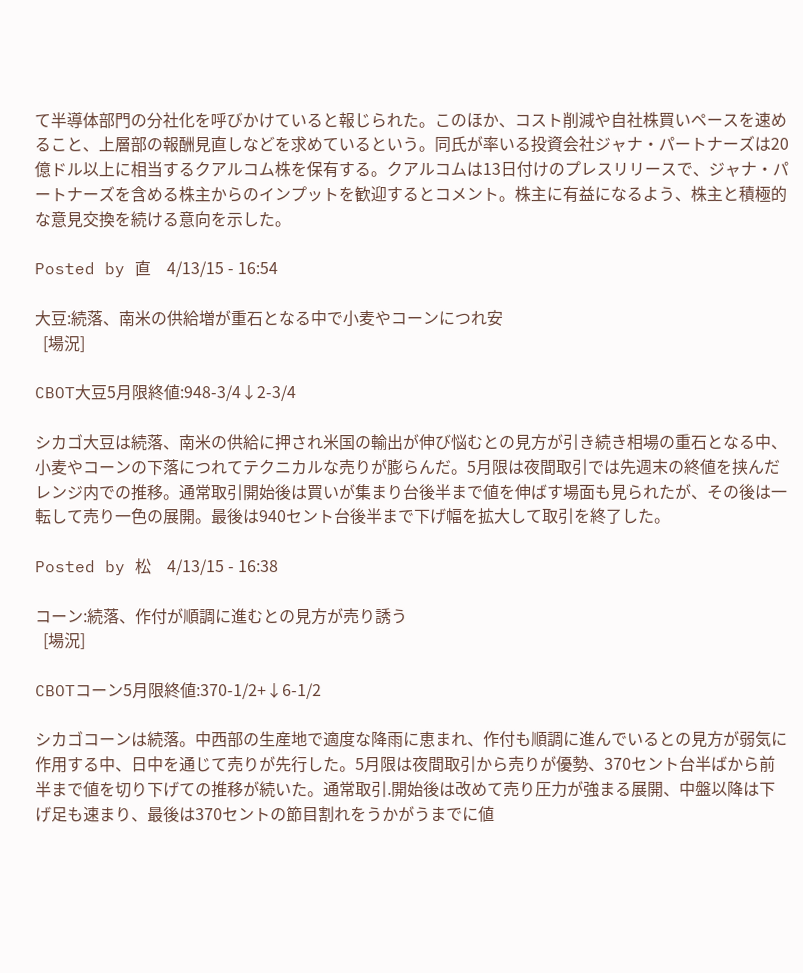て半導体部門の分社化を呼びかけていると報じられた。このほか、コスト削減や自社株買いペースを速めること、上層部の報酬見直しなどを求めているという。同氏が率いる投資会社ジャナ・パートナーズは20億ドル以上に相当するクアルコム株を保有する。クアルコムは13日付けのプレスリリースで、ジャナ・パートナーズを含める株主からのインプットを歓迎するとコメント。株主に有益になるよう、株主と積極的な意見交換を続ける意向を示した。

Posted by 直    4/13/15 - 16:54

大豆:続落、南米の供給増が重石となる中で小麦やコーンにつれ安
  [場況]

CBOT大豆5月限終値:948-3/4↓2-3/4

シカゴ大豆は続落、南米の供給に押され米国の輸出が伸び悩むとの見方が引き続き相場の重石となる中、小麦やコーンの下落につれてテクニカルな売りが膨らんだ。5月限は夜間取引では先週末の終値を挟んだレンジ内での推移。通常取引開始後は買いが集まり台後半まで値を伸ばす場面も見られたが、その後は一転して売り一色の展開。最後は940セント台後半まで下げ幅を拡大して取引を終了した。

Posted by 松    4/13/15 - 16:38

コーン:続落、作付が順調に進むとの見方が売り誘う
  [場況]

CBOTコーン5月限終値:370-1/2+↓6-1/2

シカゴコーンは続落。中西部の生産地で適度な降雨に恵まれ、作付も順調に進んでいるとの見方が弱気に作用する中、日中を通じて売りが先行した。5月限は夜間取引から売りが優勢、370セント台半ばから前半まで値を切り下げての推移が続いた。通常取引.開始後は改めて売り圧力が強まる展開、中盤以降は下げ足も速まり、最後は370セントの節目割れをうかがうまでに値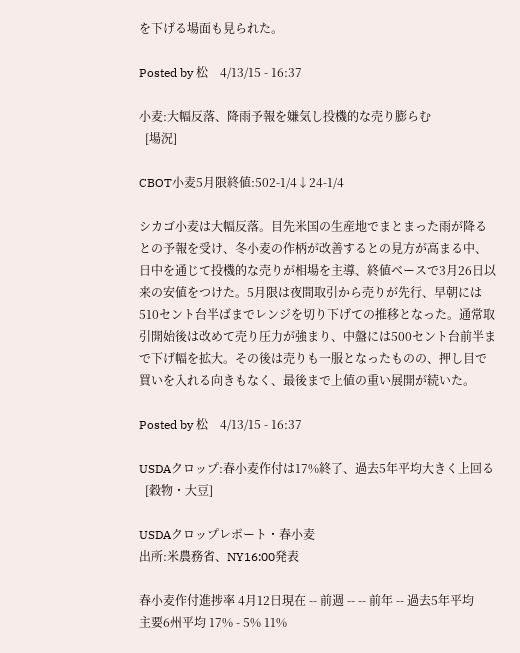を下げる場面も見られた。

Posted by 松    4/13/15 - 16:37

小麦:大幅反落、降雨予報を嫌気し投機的な売り膨らむ
  [場況]

CBOT小麦5月限終値:502-1/4↓24-1/4

シカゴ小麦は大幅反落。目先米国の生産地でまとまった雨が降るとの予報を受け、冬小麦の作柄が改善するとの見方が高まる中、日中を通じて投機的な売りが相場を主導、終値ベースで3月26日以来の安値をつけた。5月限は夜間取引から売りが先行、早朝には510セント台半ばまでレンジを切り下げての推移となった。通常取引開始後は改めて売り圧力が強まり、中盤には500セント台前半まで下げ幅を拡大。その後は売りも一服となったものの、押し目で買いを入れる向きもなく、最後まで上値の重い展開が続いた。

Posted by 松    4/13/15 - 16:37

USDAクロップ:春小麦作付は17%終了、過去5年平均大きく上回る
  [穀物・大豆]

USDAクロップレポート・春小麦
出所:米農務省、NY16:00発表

春小麦作付進捗率 4月12日現在 -- 前週 -- -- 前年 -- 過去5年平均
主要6州平均 17% - 5% 11%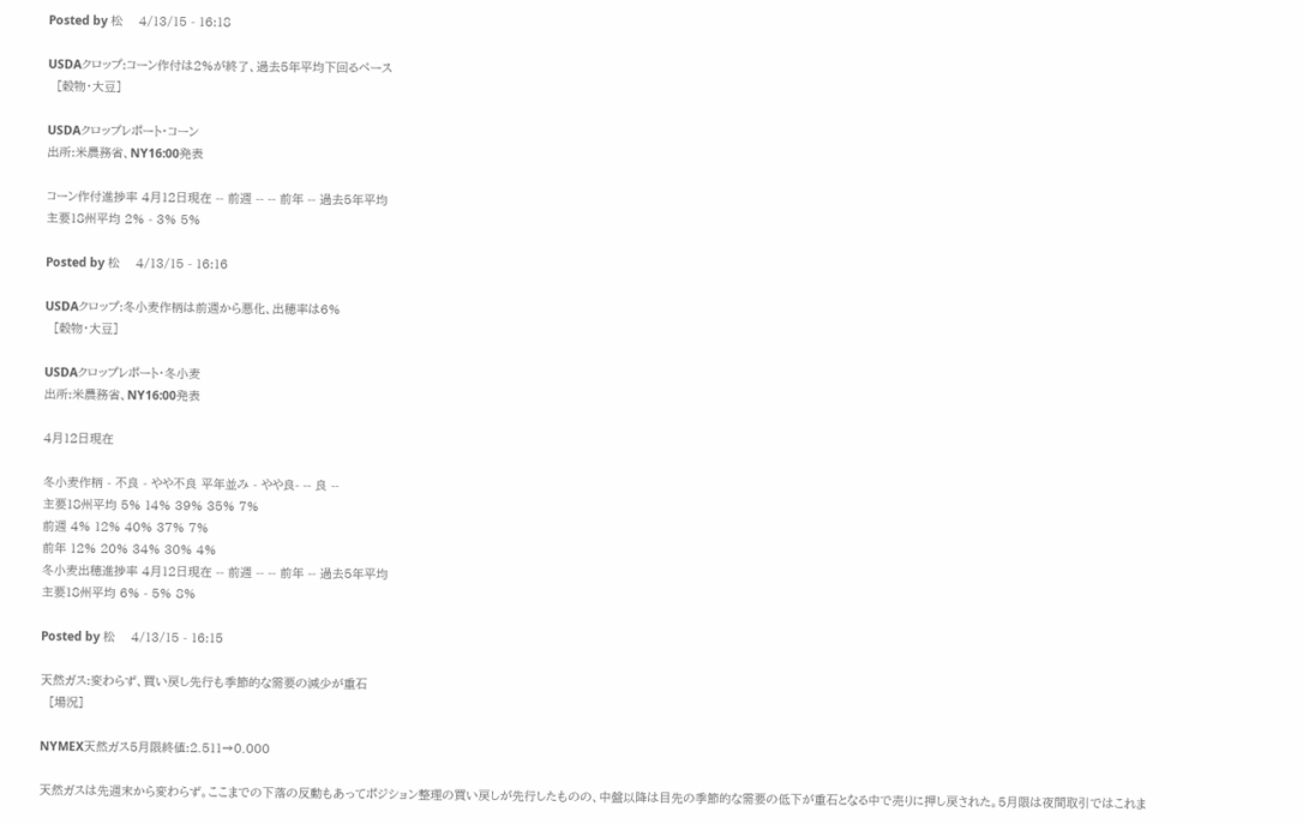Posted by 松    4/13/15 - 16:18

USDAクロップ:コーン作付は2%が終了、過去5年平均下回るペース
  [穀物・大豆]

USDAクロップレポート・コーン
出所:米農務省、NY16:00発表

コーン作付進捗率 4月12日現在 -- 前週 -- -- 前年 -- 過去5年平均
主要18州平均 2% - 3% 5%

Posted by 松    4/13/15 - 16:16

USDAクロップ:冬小麦作柄は前週から悪化、出穂率は6%
  [穀物・大豆]

USDAクロップレポート・冬小麦
出所:米農務省、NY16:00発表

4月12日現在

冬小麦作柄 - 不良 - やや不良 平年並み - やや良- -- 良 --
主要18州平均 5% 14% 39% 35% 7%
前週 4% 12% 40% 37% 7%
前年 12% 20% 34% 30% 4%
冬小麦出穂進捗率 4月12日現在 -- 前週 -- -- 前年 -- 過去5年平均
主要18州平均 6% - 5% 8%

Posted by 松    4/13/15 - 16:15

天然ガス:変わらず、買い戻し先行も季節的な需要の減少が重石
  [場況]

NYMEX天然ガス5月限終値:2.511→0.000

天然ガスは先週末から変わらず。ここまでの下落の反動もあってポジション整理の買い戻しが先行したものの、中盤以降は目先の季節的な需要の低下が重石となる中で売りに押し戻された。5月限は夜間取引ではこれま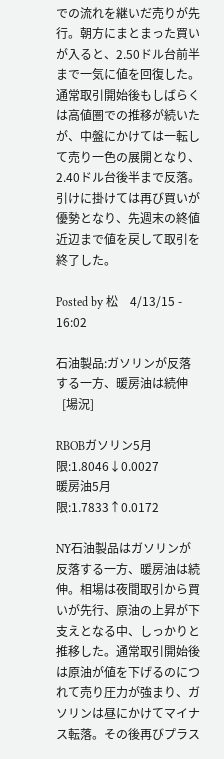での流れを継いだ売りが先行。朝方にまとまった買いが入ると、2.50ドル台前半まで一気に値を回復した。通常取引開始後もしばらくは高値圏での推移が続いたが、中盤にかけては一転して売り一色の展開となり、2.40ドル台後半まで反落。引けに掛けては再び買いが優勢となり、先週末の終値近辺まで値を戻して取引を終了した。

Posted by 松    4/13/15 - 16:02

石油製品:ガソリンが反落する一方、暖房油は続伸
  [場況]

RBOBガソリン5月限:1.8046↓0.0027
暖房油5月限:1.7833↑0.0172

NY石油製品はガソリンが反落する一方、暖房油は続伸。相場は夜間取引から買いが先行、原油の上昇が下支えとなる中、しっかりと推移した。通常取引開始後は原油が値を下げるのにつれて売り圧力が強まり、ガソリンは昼にかけてマイナス転落。その後再びプラス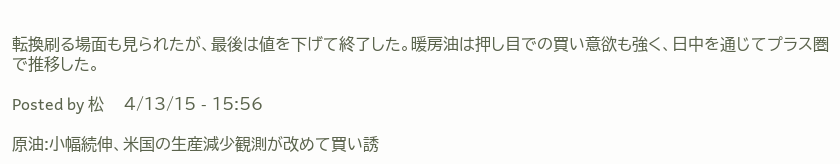転換刷る場面も見られたが、最後は値を下げて終了した。暖房油は押し目での買い意欲も強く、日中を通じてプラス圏で推移した。

Posted by 松    4/13/15 - 15:56

原油:小幅続伸、米国の生産減少観測が改めて買い誘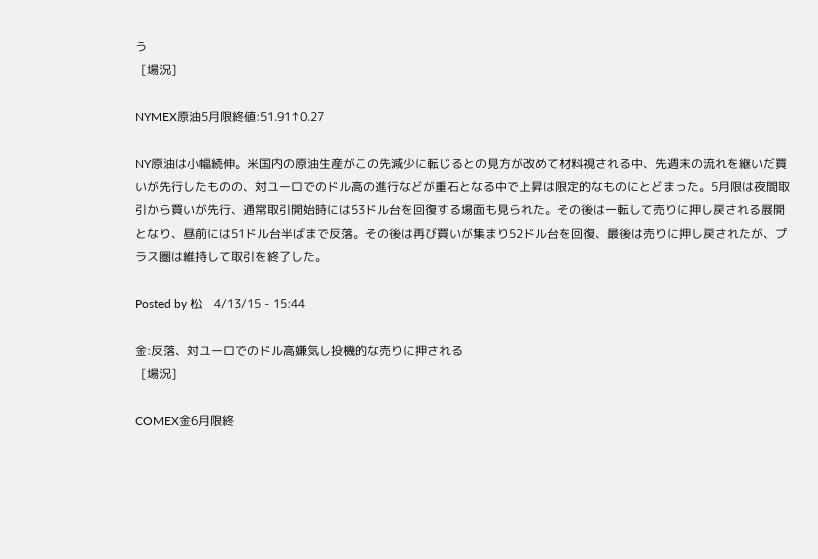う
  [場況]

NYMEX原油5月限終値:51.91↑0.27

NY原油は小幅続伸。米国内の原油生産がこの先減少に転じるとの見方が改めて材料視される中、先週末の流れを継いだ買いが先行したものの、対ユーロでのドル高の進行などが重石となる中で上昇は限定的なものにとどまった。5月限は夜間取引から買いが先行、通常取引開始時には53ドル台を回復する場面も見られた。その後は一転して売りに押し戻される展開となり、昼前には51ドル台半ばまで反落。その後は再び買いが集まり52ドル台を回復、最後は売りに押し戻されたが、プラス圏は維持して取引を終了した。

Posted by 松    4/13/15 - 15:44

金:反落、対ユーロでのドル高嫌気し投機的な売りに押される
  [場況]

COMEX金6月限終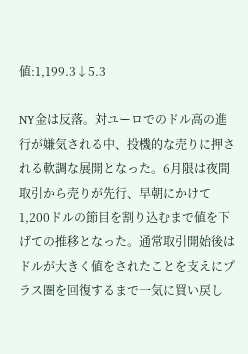値:1,199.3↓5.3

NY金は反落。対ユーロでのドル高の進行が嫌気される中、投機的な売りに押される軟調な展開となった。6月限は夜間取引から売りが先行、早朝にかけて1,200ドルの節目を割り込むまで値を下げての推移となった。通常取引開始後はドルが大きく値をされたことを支えにプラス圏を回復するまで一気に買い戻し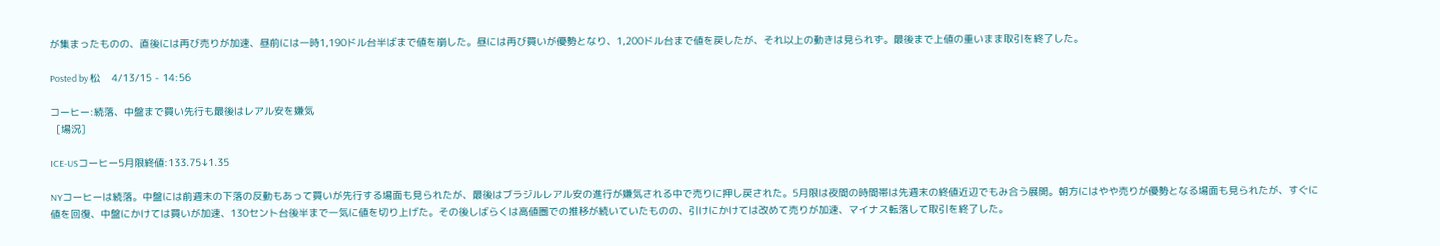が集まったものの、直後には再び売りが加速、昼前には一時1,190ドル台半ばまで値を崩した。昼には再び買いが優勢となり、1,200ドル台まで値を戻したが、それ以上の動きは見られず。最後まで上値の重いまま取引を終了した。

Posted by 松    4/13/15 - 14:56

コーヒー:続落、中盤まで買い先行も最後はレアル安を嫌気
  [場況]

ICE-USコーヒー5月限終値:133.75↓1.35

NYコーヒーは続落。中盤には前週末の下落の反動もあって買いが先行する場面も見られたが、最後はブラジルレアル安の進行が嫌気される中で売りに押し戻された。5月限は夜間の時間帯は先週末の終値近辺でもみ合う展開。朝方にはやや売りが優勢となる場面も見られたが、すぐに値を回復、中盤にかけては買いが加速、130セント台後半まで一気に値を切り上げた。その後しばらくは高値圏での推移が続いていたものの、引けにかけては改めて売りが加速、マイナス転落して取引を終了した。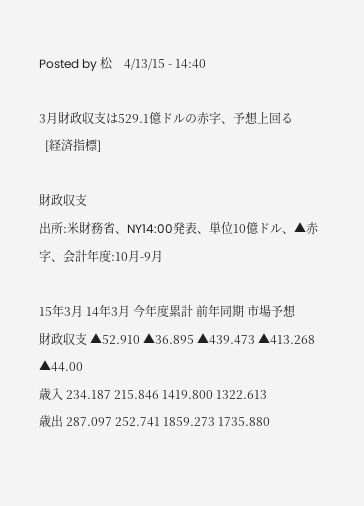Posted by 松    4/13/15 - 14:40

3月財政収支は529.1億ドルの赤字、予想上回る
  [経済指標]

財政収支
出所:米財務省、NY14:00発表、単位10億ドル、▲赤字、会計年度:10月-9月

15年3月 14年3月 今年度累計 前年同期 市場予想
財政収支 ▲52.910 ▲36.895 ▲439.473 ▲413.268 ▲44.00
歳入 234.187 215.846 1419.800 1322.613
歳出 287.097 252.741 1859.273 1735.880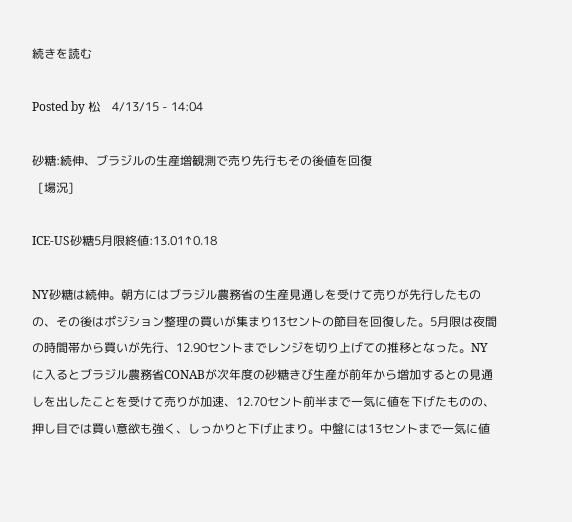続きを読む

Posted by 松    4/13/15 - 14:04

砂糖:続伸、ブラジルの生産増観測で売り先行もその後値を回復
  [場況]

ICE-US砂糖5月限終値:13.01↑0.18

NY砂糖は続伸。朝方にはブラジル農務省の生産見通しを受けて売りが先行したものの、その後はポジション整理の買いが集まり13セントの節目を回復した。5月限は夜間の時間帯から買いが先行、12.90セントまでレンジを切り上げての推移となった。NYに入るとブラジル農務省CONABが次年度の砂糖きび生産が前年から増加するとの見通しを出したことを受けて売りが加速、12.70セント前半まで一気に値を下げたものの、押し目では買い意欲も強く、しっかりと下げ止まり。中盤には13セントまで一気に値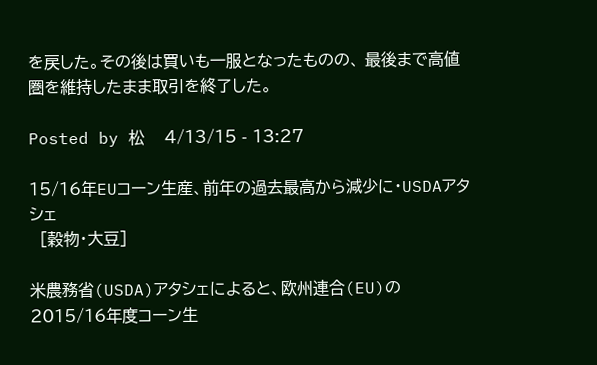を戻した。その後は買いも一服となったものの、 最後まで高値圏を維持したまま取引を終了した。

Posted by 松    4/13/15 - 13:27

15/16年EUコーン生産、前年の過去最高から減少に・USDAアタシェ
  [穀物・大豆]

米農務省(USDA)アタシェによると、欧州連合(EU)の2015/16年度コーン生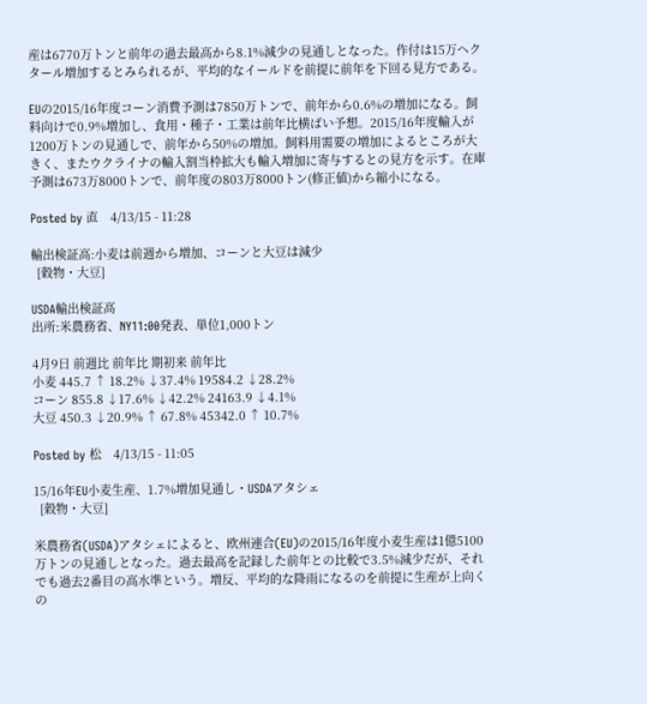産は6770万トンと前年の過去最高から8.1%減少の見通しとなった。作付は15万ヘクタール増加するとみられるが、平均的なイールドを前提に前年を下回る見方である。

EUの2015/16年度コーン消費予測は7850万トンで、前年から0.6%の増加になる。飼料向けで0.9%増加し、食用・種子・工業は前年比横ばい予想。2015/16年度輸入が1200万トンの見通しで、前年から50%の増加。飼料用需要の増加によるところが大きく、またウクライナの輸入割当枠拡大も輸入増加に寄与するとの見方を示す。在庫予測は673万8000トンで、前年度の803万8000トン(修正値)から縮小になる。

Posted by 直    4/13/15 - 11:28

輸出検証高:小麦は前週から増加、コーンと大豆は減少
  [穀物・大豆]

USDA輸出検証高
出所:米農務省、NY11:00発表、単位1,000トン

4月9日 前週比 前年比 期初来 前年比
小麦 445.7 ↑ 18.2% ↓37.4% 19584.2 ↓28.2%
コーン 855.8 ↓17.6% ↓42.2% 24163.9 ↓4.1%
大豆 450.3 ↓20.9% ↑ 67.8% 45342.0 ↑ 10.7%

Posted by 松    4/13/15 - 11:05

15/16年EU小麦生産、1.7%増加見通し・USDAアタシェ
  [穀物・大豆]

米農務省(USDA)アタシェによると、欧州連合(EU)の2015/16年度小麦生産は1億5100万トンの見通しとなった。過去最高を記録した前年との比較で3.5%減少だが、それでも過去2番目の高水準という。増反、平均的な降雨になるのを前提に生産が上向くの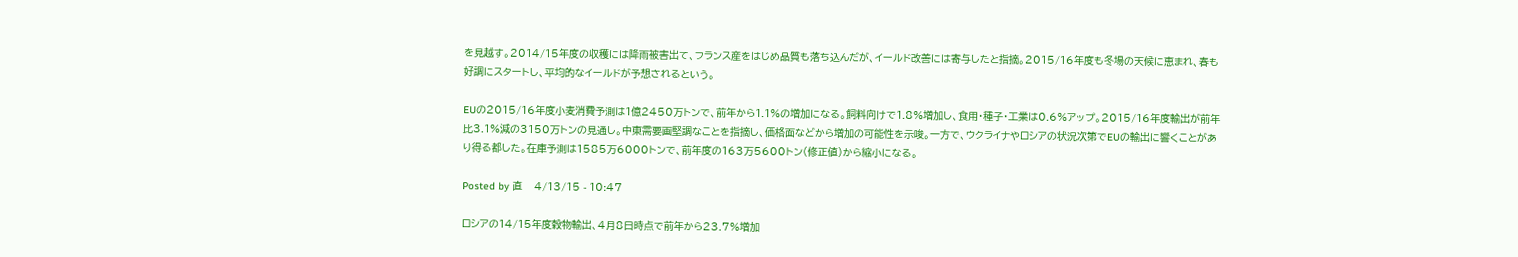を見越す。2014/15年度の収穫には降雨被害出て、フランス産をはじめ品質も落ち込んだが、イールド改善には寄与したと指摘。2015/16年度も冬場の天候に恵まれ、春も好調にスタートし、平均的なイールドが予想されるという。

EUの2015/16年度小麦消費予測は1億2450万トンで、前年から1.1%の増加になる。飼料向けで1.8%増加し、食用・種子・工業は0.6%アップ。2015/16年度輸出が前年比3.1%減の3150万トンの見通し。中東需要画堅調なことを指摘し、価格面などから増加の可能性を示唆。一方で、ウクライナやロシアの状況次第でEUの輸出に響くことがあり得る都した。在庫予測は1585万6000トンで、前年度の163万5600トン(修正値)から縮小になる。

Posted by 直    4/13/15 - 10:47

ロシアの14/15年度穀物輸出、4月8日時点で前年から23.7%増加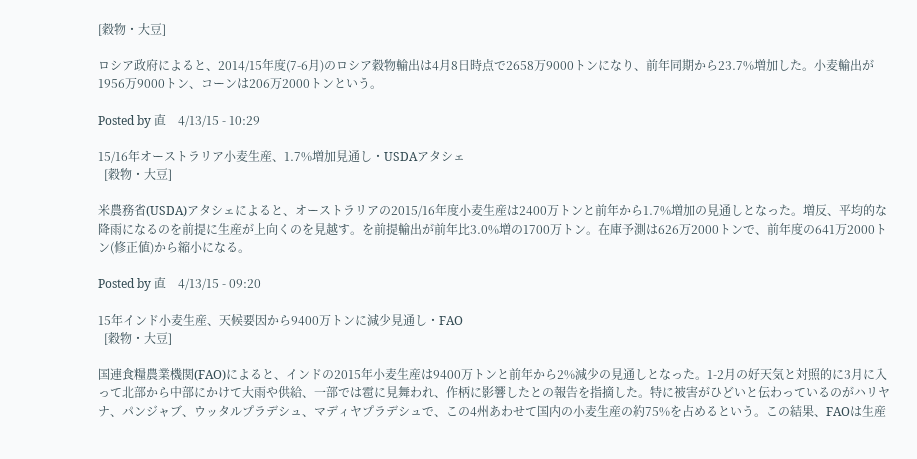[穀物・大豆]

ロシア政府によると、2014/15年度(7-6月)のロシア穀物輸出は4月8日時点で2658万9000トンになり、前年同期から23.7%増加した。小麦輸出が1956万9000トン、コーンは206万2000トンという。

Posted by 直    4/13/15 - 10:29

15/16年オーストラリア小麦生産、1.7%増加見通し・USDAアタシェ
  [穀物・大豆]

米農務省(USDA)アタシェによると、オーストラリアの2015/16年度小麦生産は2400万トンと前年から1.7%増加の見通しとなった。増反、平均的な降雨になるのを前提に生産が上向くのを見越す。を前提輸出が前年比3.0%増の1700万トン。在庫予測は626万2000トンで、前年度の641万2000トン(修正値)から縮小になる。

Posted by 直    4/13/15 - 09:20

15年インド小麦生産、天候要因から9400万トンに減少見通し・FAO
  [穀物・大豆]

国連食糧農業機関(FAO)によると、インドの2015年小麦生産は9400万トンと前年から2%減少の見通しとなった。1-2月の好天気と対照的に3月に入って北部から中部にかけて大雨や供給、一部では雹に見舞われ、作柄に影響したとの報告を指摘した。特に被害がひどいと伝わっているのがハリヤナ、パンジャブ、ウッタルプラデシュ、マディヤプラデシュで、この4州あわせて国内の小麦生産の約75%を占めるという。この結果、FAOは生産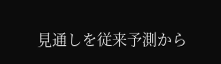見通しを従来予測から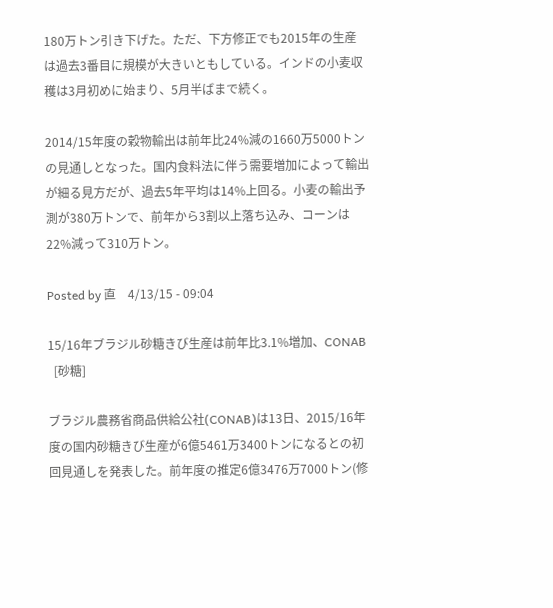180万トン引き下げた。ただ、下方修正でも2015年の生産は過去3番目に規模が大きいともしている。インドの小麦収穫は3月初めに始まり、5月半ばまで続く。

2014/15年度の穀物輸出は前年比24%減の1660万5000トンの見通しとなった。国内食料法に伴う需要増加によって輸出が細る見方だが、過去5年平均は14%上回る。小麦の輸出予測が380万トンで、前年から3割以上落ち込み、コーンは22%減って310万トン。

Posted by 直    4/13/15 - 09:04

15/16年ブラジル砂糖きび生産は前年比3.1%増加、CONAB
  [砂糖]

ブラジル農務省商品供給公社(CONAB)は13日、2015/16年度の国内砂糖きび生産が6億5461万3400トンになるとの初回見通しを発表した。前年度の推定6億3476万7000トン(修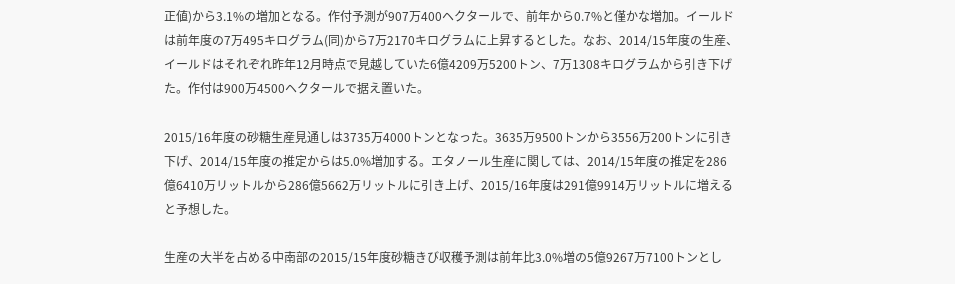正値)から3.1%の増加となる。作付予測が907万400ヘクタールで、前年から0.7%と僅かな増加。イールドは前年度の7万495キログラム(同)から7万2170キログラムに上昇するとした。なお、2014/15年度の生産、イールドはそれぞれ昨年12月時点で見越していた6億4209万5200トン、7万1308キログラムから引き下げた。作付は900万4500ヘクタールで据え置いた。

2015/16年度の砂糖生産見通しは3735万4000トンとなった。3635万9500トンから3556万200トンに引き下げ、2014/15年度の推定からは5.0%増加する。エタノール生産に関しては、2014/15年度の推定を286億6410万リットルから286億5662万リットルに引き上げ、2015/16年度は291億9914万リットルに増えると予想した。

生産の大半を占める中南部の2015/15年度砂糖きび収穫予測は前年比3.0%増の5億9267万7100トンとし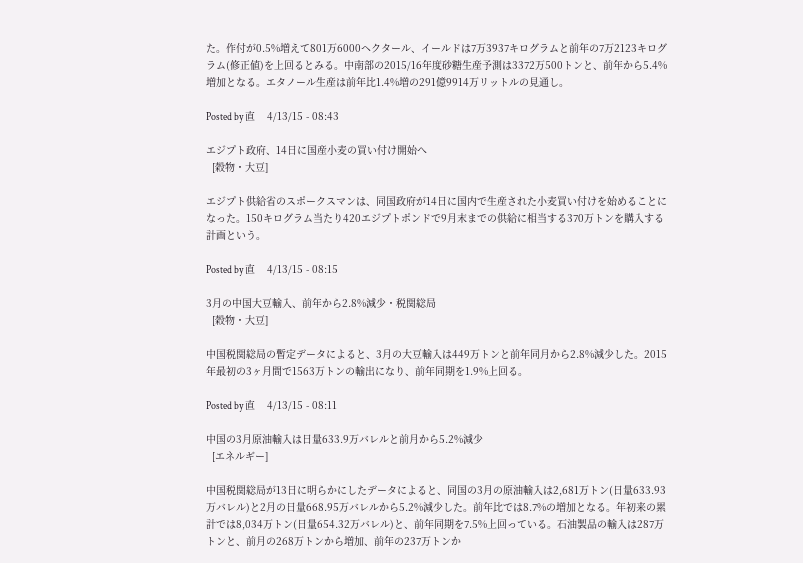た。作付が0.5%増えて801万6000ヘクタール、イールドは7万3937キログラムと前年の7万2123キログラム(修正値)を上回るとみる。中南部の2015/16年度砂糖生産予測は3372万500トンと、前年から5.4%増加となる。エタノール生産は前年比1.4%増の291億9914万リットルの見通し。

Posted by 直    4/13/15 - 08:43

エジプト政府、14日に国産小麦の買い付け開始へ
  [穀物・大豆]

エジプト供給省のスポークスマンは、同国政府が14日に国内で生産された小麦買い付けを始めることになった。150キログラム当たり420エジプトポンドで9月末までの供給に相当する370万トンを購入する計画という。

Posted by 直    4/13/15 - 08:15

3月の中国大豆輸入、前年から2.8%減少・税関総局
  [穀物・大豆]

中国税関総局の暫定データによると、3月の大豆輸入は449万トンと前年同月から2.8%減少した。2015年最初の3ヶ月間で1563万トンの輸出になり、前年同期を1.9%上回る。

Posted by 直    4/13/15 - 08:11

中国の3月原油輸入は日量633.9万バレルと前月から5.2%減少
  [エネルギー]

中国税関総局が13日に明らかにしたデータによると、同国の3月の原油輸入は2,681万トン(日量633.93万バレル)と2月の日量668.95万バレルから5.2%減少した。前年比では8.7%の増加となる。年初来の累計では8,034万トン(日量654.32万バレル)と、前年同期を7.5%上回っている。石油製品の輸入は287万トンと、前月の268万トンから増加、前年の237万トンか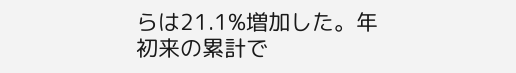らは21.1%増加した。年初来の累計で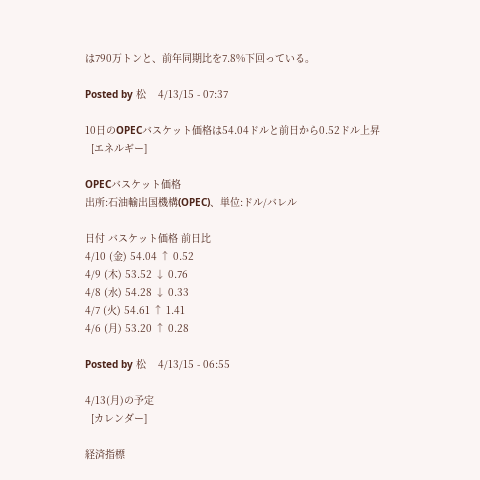は790万トンと、前年同期比を7.8%下回っている。

Posted by 松    4/13/15 - 07:37

10日のOPECバスケット価格は54.04ドルと前日から0.52ドル上昇
  [エネルギー]

OPECバスケット価格
出所:石油輸出国機構(OPEC)、単位:ドル/バレル

日付 バスケット価格 前日比
4/10 (金) 54.04 ↑ 0.52
4/9 (木) 53.52 ↓ 0.76
4/8 (水) 54.28 ↓ 0.33
4/7 (火) 54.61 ↑ 1.41
4/6 (月) 53.20 ↑ 0.28

Posted by 松    4/13/15 - 06:55

4/13(月)の予定
  [カレンダー]

経済指標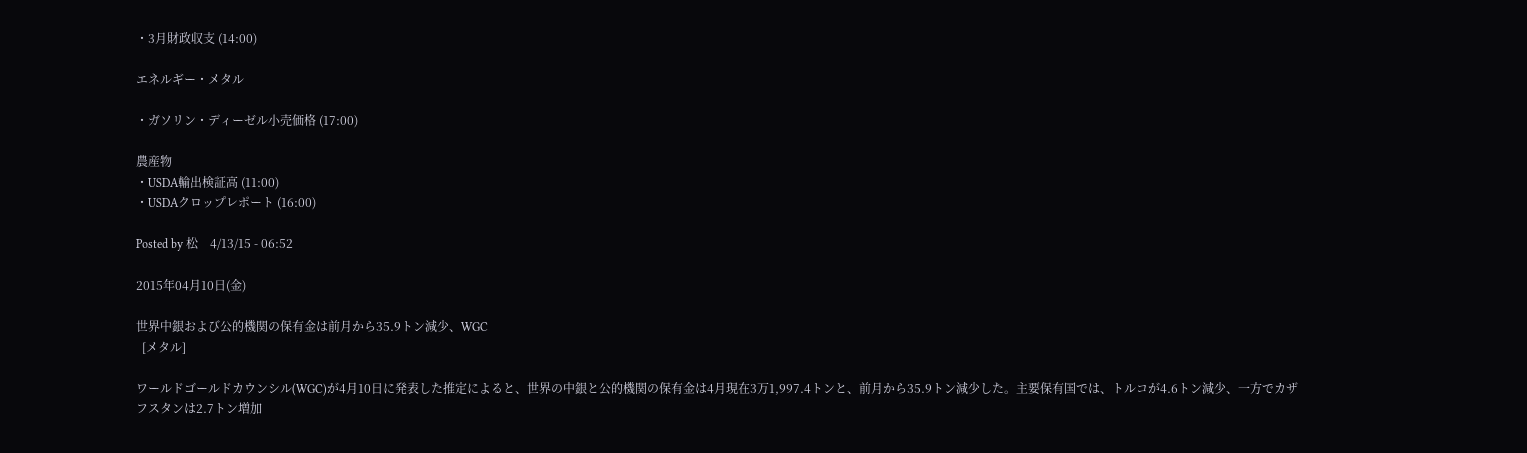・3月財政収支 (14:00)

エネルギー・メタル

・ガソリン・ディーゼル小売価格 (17:00)

農産物
・USDA輸出検証高 (11:00)
・USDAクロップレポート (16:00)

Posted by 松    4/13/15 - 06:52

2015年04月10日(金)

世界中銀および公的機関の保有金は前月から35.9トン減少、WGC
  [メタル]

ワールドゴールドカウンシル(WGC)が4月10日に発表した推定によると、世界の中銀と公的機関の保有金は4月現在3万1,997.4トンと、前月から35.9トン減少した。主要保有国では、トルコが4.6トン減少、一方でカザフスタンは2.7トン増加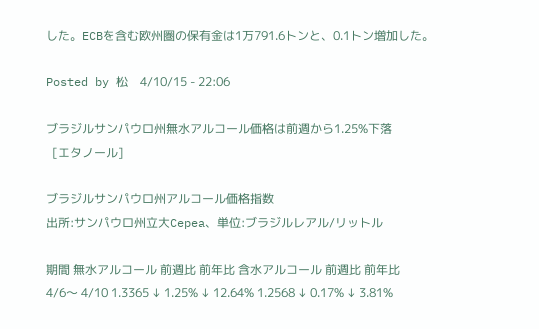した。ECBを含む欧州圏の保有金は1万791.6トンと、0.1トン増加した。

Posted by 松    4/10/15 - 22:06

ブラジルサンパウロ州無水アルコール価格は前週から1.25%下落
  [エタノール]

ブラジルサンパウロ州アルコール価格指数
出所:サンパウロ州立大Cepea、単位:ブラジルレアル/リットル

期間 無水アルコール 前週比 前年比 含水アルコール 前週比 前年比
4/6〜 4/10 1.3365 ↓ 1.25% ↓ 12.64% 1.2568 ↓ 0.17% ↓ 3.81%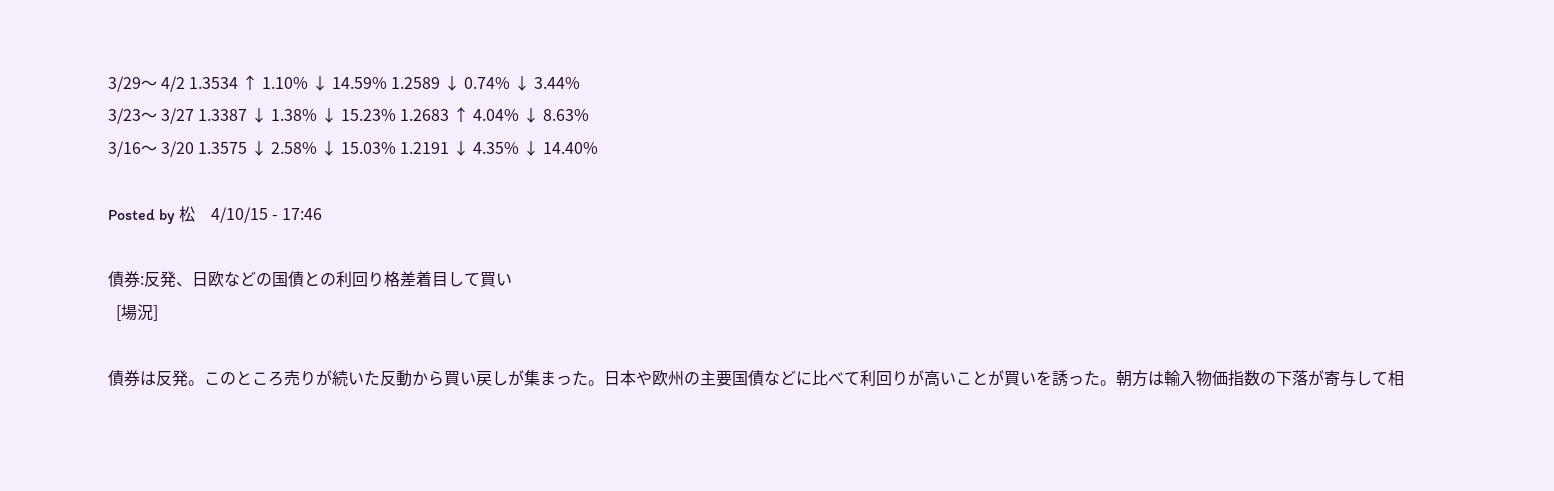3/29〜 4/2 1.3534 ↑ 1.10% ↓ 14.59% 1.2589 ↓ 0.74% ↓ 3.44%
3/23〜 3/27 1.3387 ↓ 1.38% ↓ 15.23% 1.2683 ↑ 4.04% ↓ 8.63%
3/16〜 3/20 1.3575 ↓ 2.58% ↓ 15.03% 1.2191 ↓ 4.35% ↓ 14.40%

Posted by 松    4/10/15 - 17:46

債券:反発、日欧などの国債との利回り格差着目して買い
  [場況]

債券は反発。このところ売りが続いた反動から買い戻しが集まった。日本や欧州の主要国債などに比べて利回りが高いことが買いを誘った。朝方は輸入物価指数の下落が寄与して相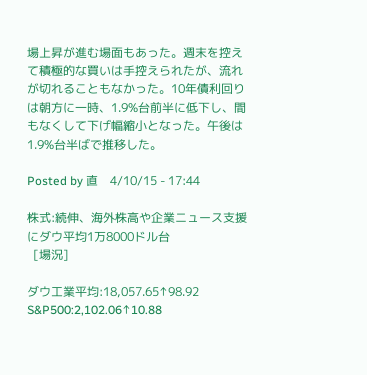場上昇が進む場面もあった。週末を控えて積極的な買いは手控えられたが、流れが切れることもなかった。10年債利回りは朝方に一時、1.9%台前半に低下し、間もなくして下げ幅縮小となった。午後は1.9%台半ばで推移した。

Posted by 直    4/10/15 - 17:44

株式:続伸、海外株高や企業ニュース支援にダウ平均1万8000ドル台
  [場況]

ダウ工業平均:18,057.65↑98.92
S&P500:2,102.06↑10.88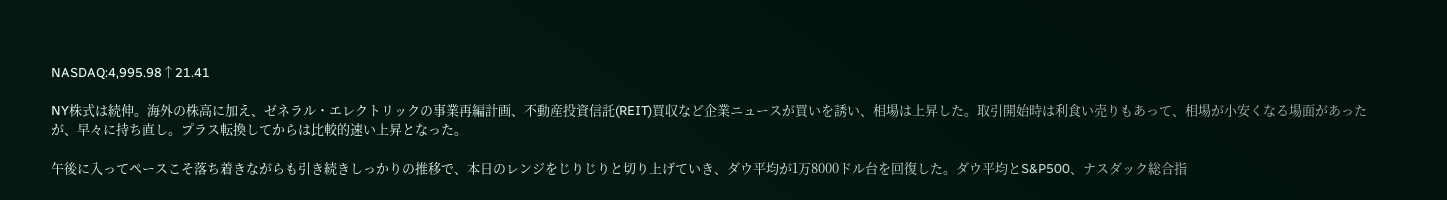NASDAQ:4,995.98↑21.41

NY株式は続伸。海外の株高に加え、ゼネラル・エレクトリックの事業再編計画、不動産投資信託(REIT)買収など企業ニュースが買いを誘い、相場は上昇した。取引開始時は利食い売りもあって、相場が小安くなる場面があったが、早々に持ち直し。プラス転換してからは比較的速い上昇となった。

午後に入ってペースこそ落ち着きながらも引き続きしっかりの推移で、本日のレンジをじりじりと切り上げていき、ダウ平均が1万8000ドル台を回復した。ダウ平均とS&P500、ナスダック総合指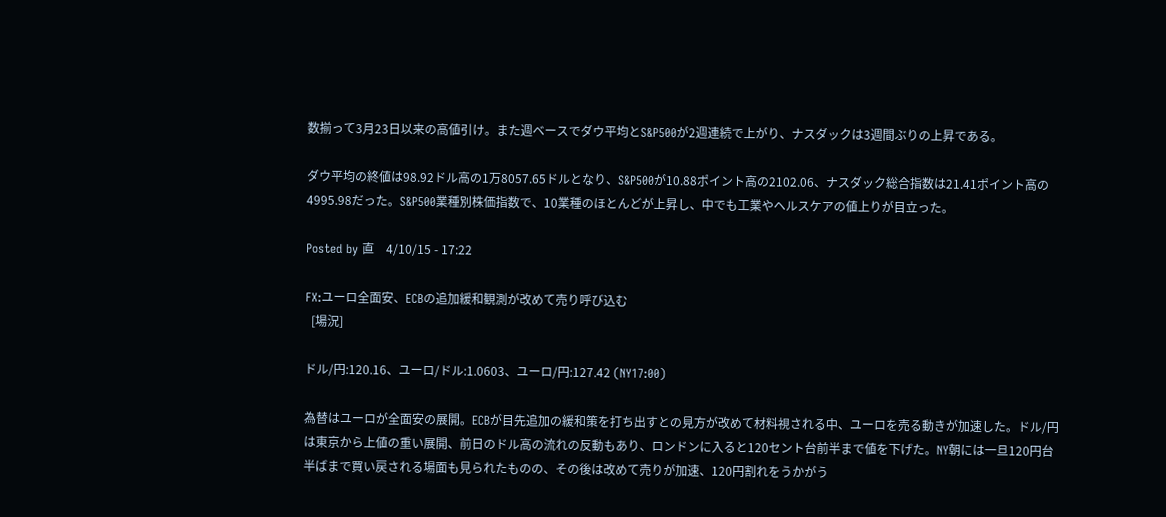数揃って3月23日以来の高値引け。また週ベースでダウ平均とS&P500が2週連続で上がり、ナスダックは3週間ぶりの上昇である。

ダウ平均の終値は98.92ドル高の1万8057.65ドルとなり、S&P500が10.88ポイント高の2102.06、ナスダック総合指数は21.41ポイント高の4995.98だった。S&P500業種別株価指数で、10業種のほとんどが上昇し、中でも工業やヘルスケアの値上りが目立った。

Posted by 直    4/10/15 - 17:22

FX:ユーロ全面安、ECBの追加緩和観測が改めて売り呼び込む
  [場況]

ドル/円:120.16、ユーロ/ドル:1.0603、ユーロ/円:127.42 (NY17:00)

為替はユーロが全面安の展開。ECBが目先追加の緩和策を打ち出すとの見方が改めて材料視される中、ユーロを売る動きが加速した。ドル/円は東京から上値の重い展開、前日のドル高の流れの反動もあり、ロンドンに入ると120セント台前半まで値を下げた。NY朝には一旦120円台半ばまで買い戻される場面も見られたものの、その後は改めて売りが加速、120円割れをうかがう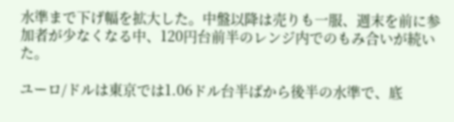水準まで下げ幅を拡大した。中盤以降は売りも一服、週末を前に参加者が少なくなる中、120円台前半のレンジ内でのもみ合いが続いた。

ユーロ/ドルは東京では1.06ドル台半ばから後半の水準で、底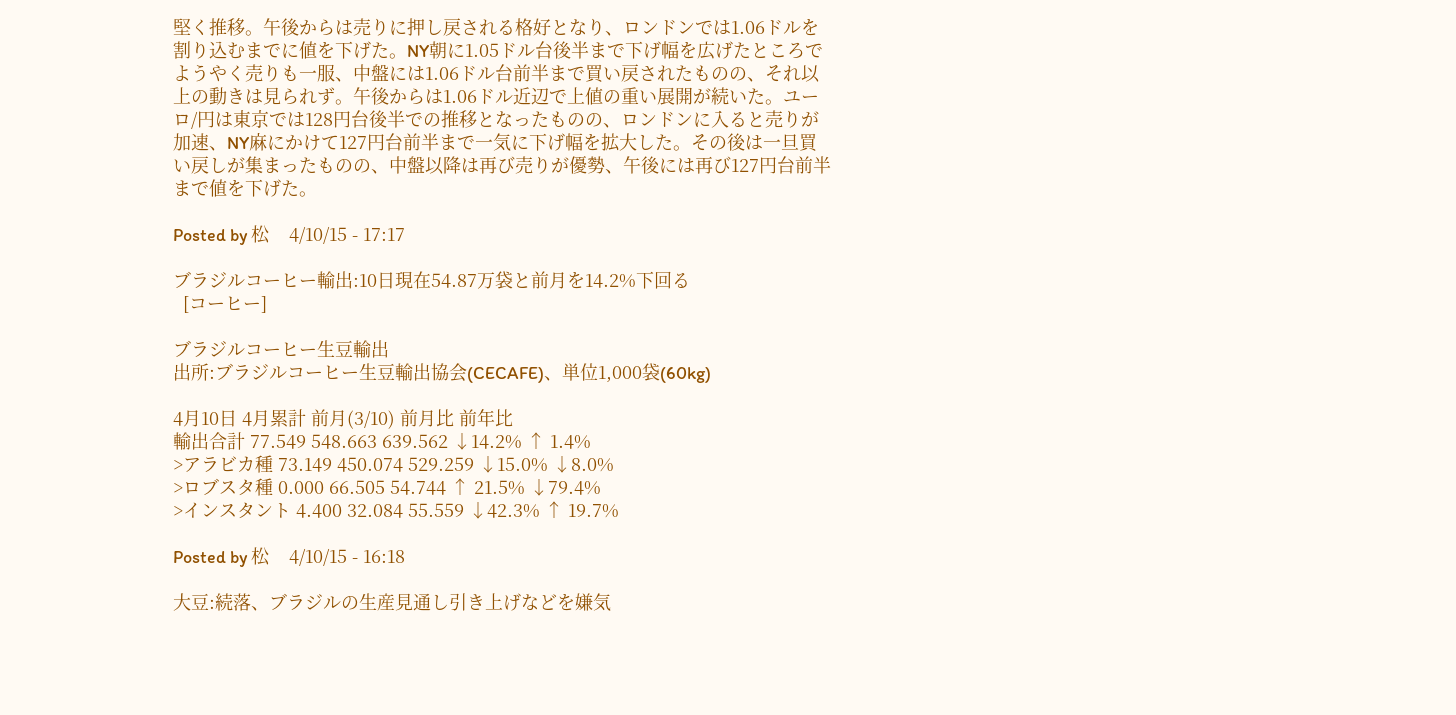堅く推移。午後からは売りに押し戻される格好となり、ロンドンでは1.06ドルを割り込むまでに値を下げた。NY朝に1.05ドル台後半まで下げ幅を広げたところでようやく売りも一服、中盤には1.06ドル台前半まで買い戻されたものの、それ以上の動きは見られず。午後からは1.06ドル近辺で上値の重い展開が続いた。ユーロ/円は東京では128円台後半での推移となったものの、ロンドンに入ると売りが加速、NY麻にかけて127円台前半まで一気に下げ幅を拡大した。その後は一旦買い戻しが集まったものの、中盤以降は再び売りが優勢、午後には再び127円台前半まで値を下げた。

Posted by 松    4/10/15 - 17:17

ブラジルコーヒー輸出:10日現在54.87万袋と前月を14.2%下回る
  [コーヒー]

ブラジルコーヒー生豆輸出
出所:ブラジルコーヒー生豆輸出協会(CECAFE)、単位1,000袋(60kg)

4月10日 4月累計 前月(3/10) 前月比 前年比
輸出合計 77.549 548.663 639.562 ↓14.2% ↑ 1.4%
>アラビカ種 73.149 450.074 529.259 ↓15.0% ↓8.0%
>ロブスタ種 0.000 66.505 54.744 ↑ 21.5% ↓79.4%
>インスタント 4.400 32.084 55.559 ↓42.3% ↑ 19.7%

Posted by 松    4/10/15 - 16:18

大豆:続落、ブラジルの生産見通し引き上げなどを嫌気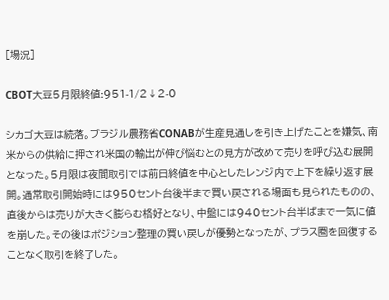[場況]

CBOT大豆5月限終値:951-1/2↓2-0

シカゴ大豆は続落。ブラジル農務省CONABが生産見通しを引き上げたことを嫌気、南米からの供給に押され米国の輸出が伸び悩むとの見方が改めて売りを呼び込む展開となった。5月限は夜間取引では前日終値を中心としたレンジ内で上下を繰り返す展開。通常取引開始時には950セント台後半まで買い戻される場面も見られたものの、直後からは売りが大きく膨らむ格好となり、中盤には940セント台半ばまで一気に値を崩した。その後はポジション整理の買い戻しが優勢となったが、プラス圏を回復することなく取引を終了した。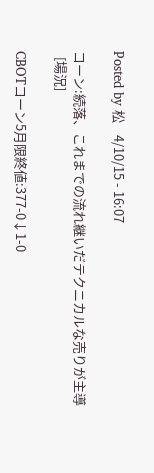Posted by 松    4/10/15 - 16:07

コーン:続落、これまでの流れ継いだテクニカルな売りが主導
  [場況]

CBOTコーン5月限終値:377-0↓1-0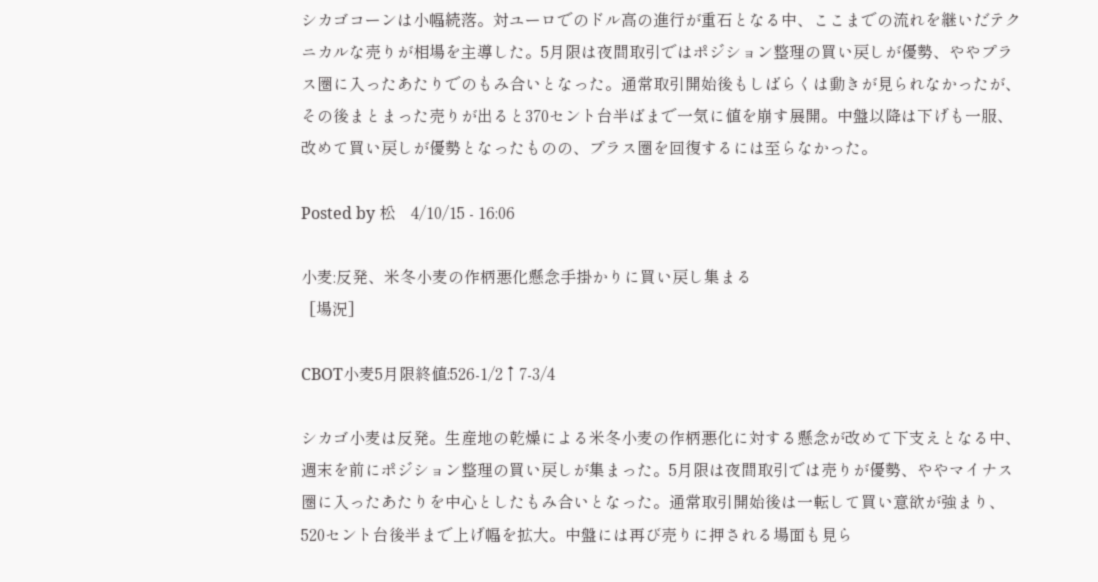シカゴコーンは小幅続落。対ユーロでのドル高の進行が重石となる中、ここまでの流れを継いだテクニカルな売りが相場を主導した。5月限は夜間取引ではポジション整理の買い戻しが優勢、ややプラス圏に入ったあたりでのもみ合いとなった。通常取引開始後もしばらくは動きが見られなかったが、その後まとまった売りが出ると370セント台半ばまで一気に値を崩す展開。中盤以降は下げも一服、改めて買い戻しが優勢となったものの、プラス圏を回復するには至らなかった。

Posted by 松    4/10/15 - 16:06

小麦:反発、米冬小麦の作柄悪化懸念手掛かりに買い戻し集まる
  [場況]

CBOT小麦5月限終値:526-1/2↑7-3/4

シカゴ小麦は反発。生産地の乾燥による米冬小麦の作柄悪化に対する懸念が改めて下支えとなる中、週末を前にポジション整理の買い戻しが集まった。5月限は夜間取引では売りが優勢、ややマイナス圏に入ったあたりを中心としたもみ合いとなった。通常取引開始後は一転して買い意欲が強まり、520セント台後半まで上げ幅を拡大。中盤には再び売りに押される場面も見ら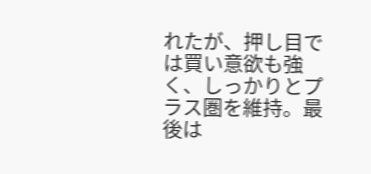れたが、押し目では買い意欲も強く、しっかりとプラス圏を維持。最後は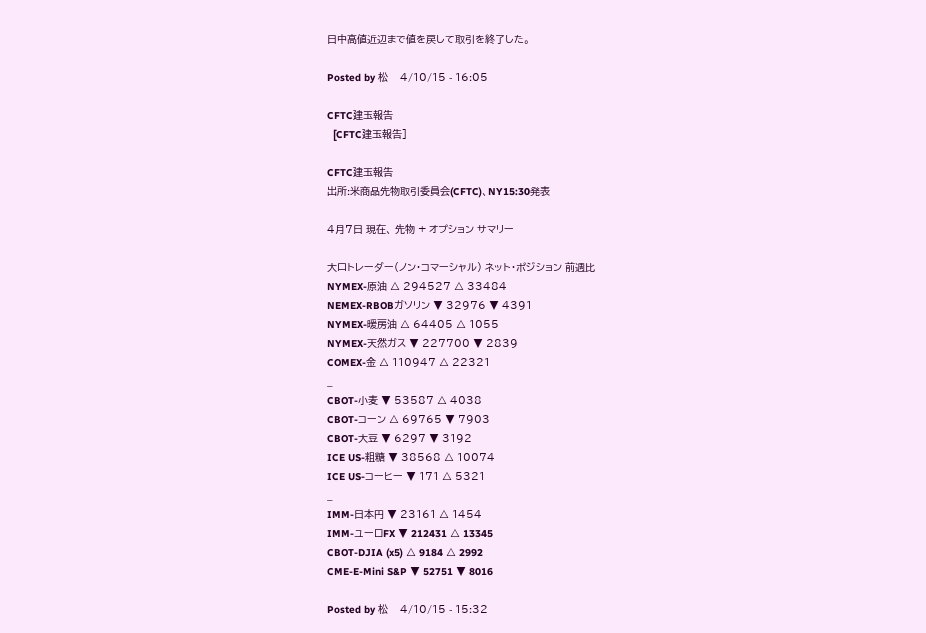日中高値近辺まで値を戻して取引を終了した。

Posted by 松    4/10/15 - 16:05

CFTC建玉報告
  [CFTC建玉報告]

CFTC建玉報告
出所:米商品先物取引委員会(CFTC)、NY15:30発表

4月7日 現在、 先物 + オプション サマリー

大口トレーダー(ノン・コマーシャル) ネット・ポジション 前週比
NYMEX-原油 △ 294527 △ 33484
NEMEX-RBOBガソリン ▼ 32976 ▼ 4391
NYMEX-暖房油 △ 64405 △ 1055
NYMEX-天然ガス ▼ 227700 ▼ 2839
COMEX-金 △ 110947 △ 22321
_
CBOT-小麦 ▼ 53587 △ 4038
CBOT-コーン △ 69765 ▼ 7903
CBOT-大豆 ▼ 6297 ▼ 3192
ICE US-粗糖 ▼ 38568 △ 10074
ICE US-コーヒー ▼ 171 △ 5321
_
IMM-日本円 ▼ 23161 △ 1454
IMM-ユーロFX ▼ 212431 △ 13345
CBOT-DJIA (x5) △ 9184 △ 2992
CME-E-Mini S&P ▼ 52751 ▼ 8016

Posted by 松    4/10/15 - 15:32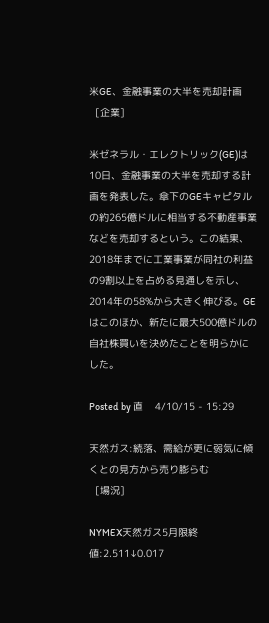米GE、金融事業の大半を売却計画
  [企業]

米ゼネラル・エレクトリック(GE)は10日、金融事業の大半を売却する計画を発表した。傘下のGEキャピタルの約265億ドルに相当する不動産事業などを売却するという。この結果、2018年までに工業事業が同社の利益の9割以上を占める見通しを示し、2014年の58%から大きく伸びる。GEはこのほか、新たに最大500億ドルの自社株買いを決めたことを明らかにした。

Posted by 直    4/10/15 - 15:29

天然ガス:続落、需給が更に弱気に傾くとの見方から売り膨らむ
  [場況]

NYMEX天然ガス5月限終値:2.511↓0.017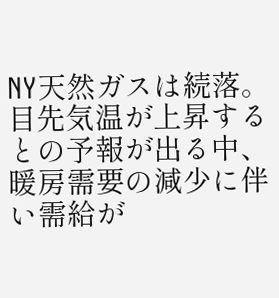NY天然ガスは続落。目先気温が上昇するとの予報が出る中、暖房需要の減少に伴い需給が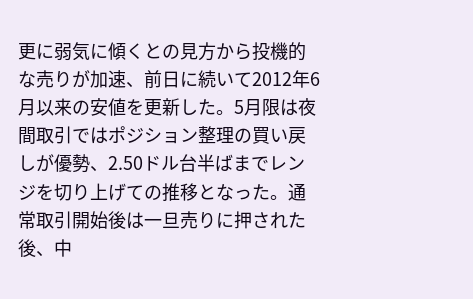更に弱気に傾くとの見方から投機的な売りが加速、前日に続いて2012年6月以来の安値を更新した。5月限は夜間取引ではポジション整理の買い戻しが優勢、2.50ドル台半ばまでレンジを切り上げての推移となった。通常取引開始後は一旦売りに押された後、中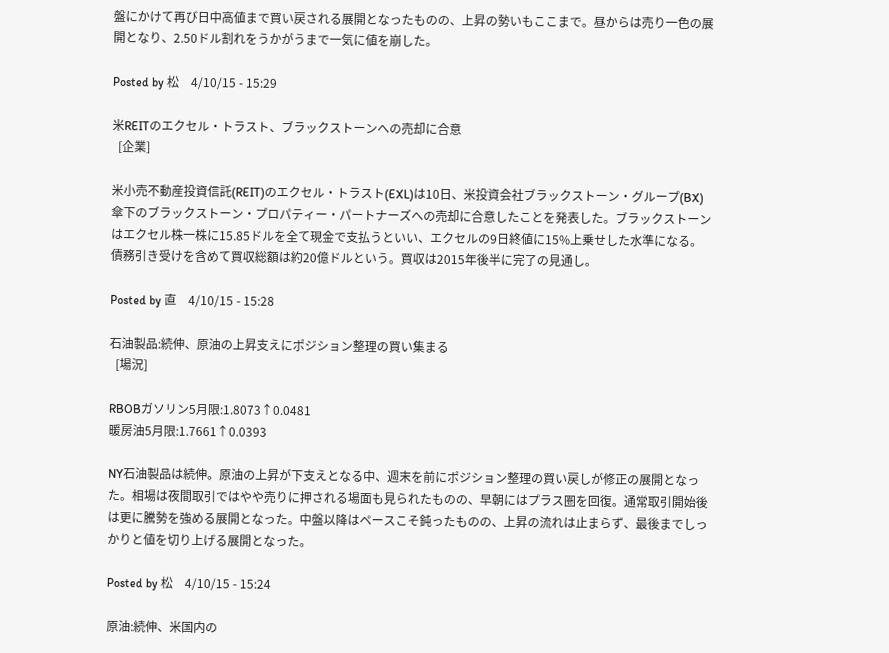盤にかけて再び日中高値まで買い戻される展開となったものの、上昇の勢いもここまで。昼からは売り一色の展開となり、2.50ドル割れをうかがうまで一気に値を崩した。

Posted by 松    4/10/15 - 15:29

米REITのエクセル・トラスト、ブラックストーンへの売却に合意
  [企業]

米小売不動産投資信託(REIT)のエクセル・トラスト(EXL)は10日、米投資会社ブラックストーン・グループ(BX)傘下のブラックストーン・プロパティー・パートナーズへの売却に合意したことを発表した。ブラックストーンはエクセル株一株に15.85ドルを全て現金で支払うといい、エクセルの9日終値に15%上乗せした水準になる。債務引き受けを含めて買収総額は約20億ドルという。買収は2015年後半に完了の見通し。

Posted by 直    4/10/15 - 15:28

石油製品:続伸、原油の上昇支えにポジション整理の買い集まる
  [場況]

RBOBガソリン5月限:1.8073↑0.0481
暖房油5月限:1.7661↑0.0393

NY石油製品は続伸。原油の上昇が下支えとなる中、週末を前にポジション整理の買い戻しが修正の展開となった。相場は夜間取引ではやや売りに押される場面も見られたものの、早朝にはプラス圏を回復。通常取引開始後は更に騰勢を強める展開となった。中盤以降はペースこそ鈍ったものの、上昇の流れは止まらず、最後までしっかりと値を切り上げる展開となった。

Posted by 松    4/10/15 - 15:24

原油:続伸、米国内の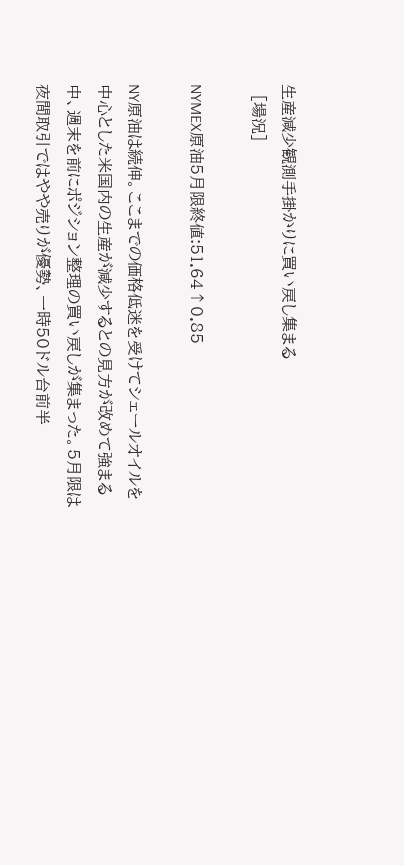生産減少観測手掛かりに買い戻し集まる
  [場況]

NYMEX原油5月限終値:51.64↑0.85

NY原油は続伸。ここまでの価格低迷を受けてシェールオイルを中心とした米国内の生産が減少するとの見方が改めて強まる中、週末を前にポジション整理の買い戻しが集まった。5月限は夜間取引ではやや売りが優勢、一時50ドル台前半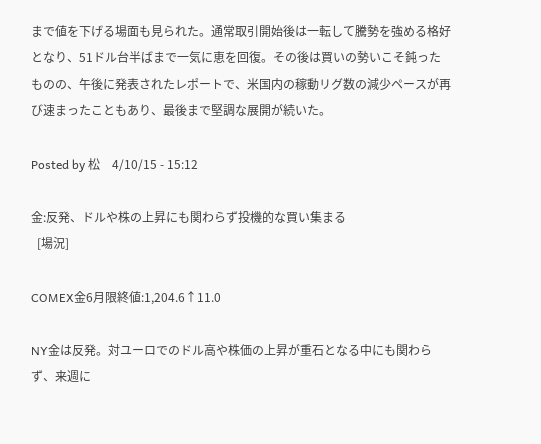まで値を下げる場面も見られた。通常取引開始後は一転して騰勢を強める格好となり、51ドル台半ばまで一気に恵を回復。その後は買いの勢いこそ鈍ったものの、午後に発表されたレポートで、米国内の稼動リグ数の減少ペースが再び速まったこともあり、最後まで堅調な展開が続いた。

Posted by 松    4/10/15 - 15:12

金:反発、ドルや株の上昇にも関わらず投機的な買い集まる
  [場況]

COMEX金6月限終値:1,204.6↑11.0

NY金は反発。対ユーロでのドル高や株価の上昇が重石となる中にも関わらず、来週に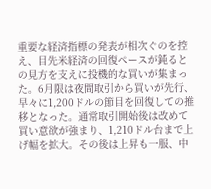重要な経済指標の発表が相次ぐのを控え、目先米経済の回復ペースが鈍るとの見方を支えに投機的な買いが集まった。6月限は夜間取引から買いが先行、早々に1,200ドルの節目を回復しての推移となった。通常取引開始後は改めて買い意欲が強まり、1,210ドル台まで上げ幅を拡大。その後は上昇も一服、中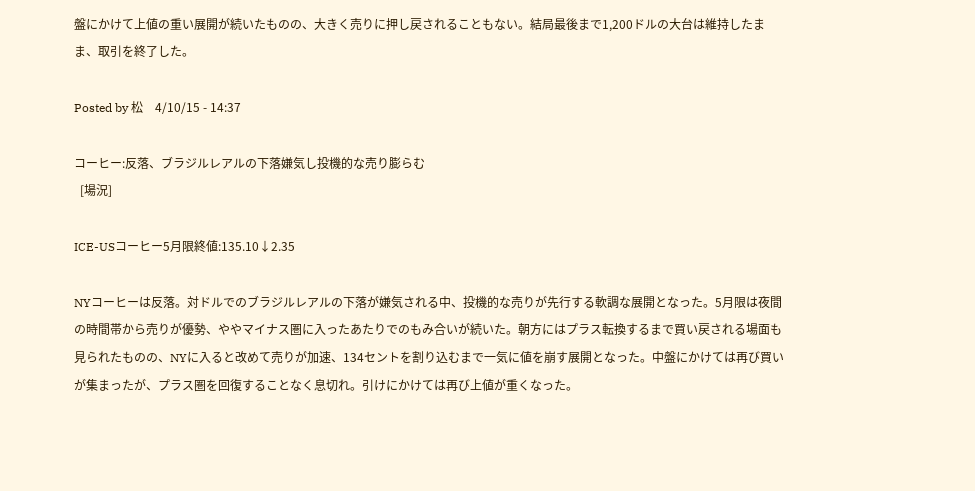盤にかけて上値の重い展開が続いたものの、大きく売りに押し戻されることもない。結局最後まで1,200ドルの大台は維持したまま、取引を終了した。

Posted by 松    4/10/15 - 14:37

コーヒー:反落、ブラジルレアルの下落嫌気し投機的な売り膨らむ
  [場況]

ICE-USコーヒー5月限終値:135.10↓2.35

NYコーヒーは反落。対ドルでのブラジルレアルの下落が嫌気される中、投機的な売りが先行する軟調な展開となった。5月限は夜間の時間帯から売りが優勢、ややマイナス圏に入ったあたりでのもみ合いが続いた。朝方にはプラス転換するまで買い戻される場面も見られたものの、NYに入ると改めて売りが加速、134セントを割り込むまで一気に値を崩す展開となった。中盤にかけては再び買いが集まったが、プラス圏を回復することなく息切れ。引けにかけては再び上値が重くなった。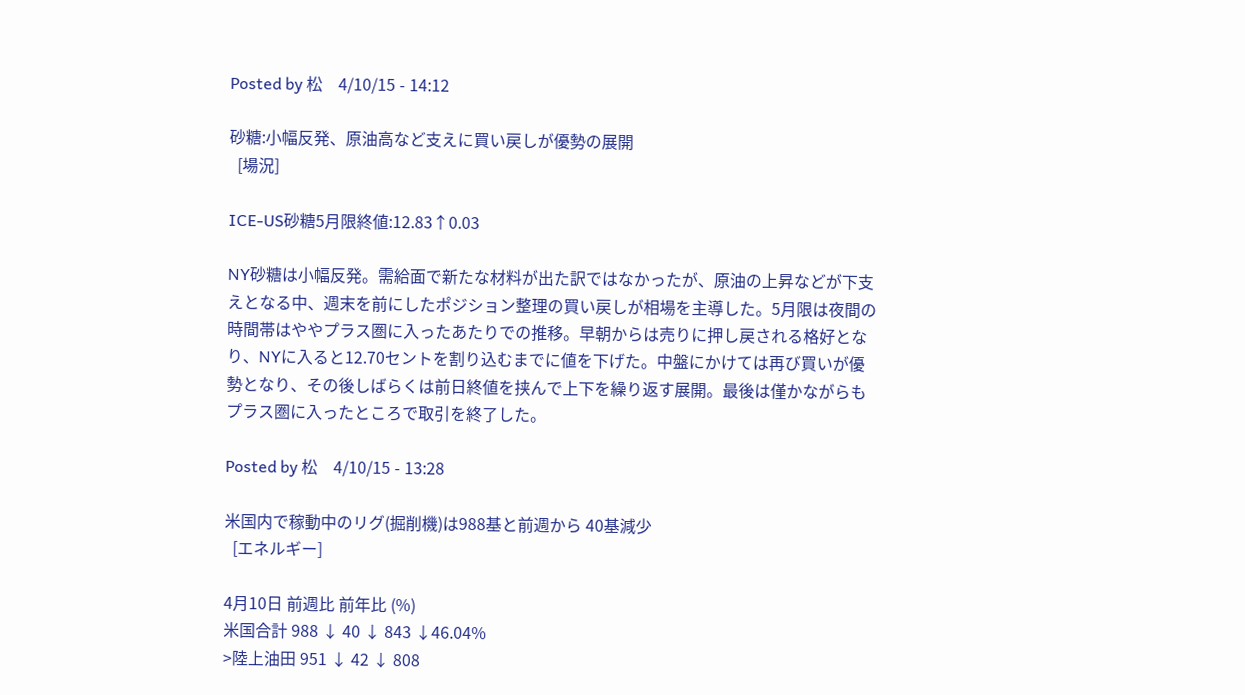Posted by 松    4/10/15 - 14:12

砂糖:小幅反発、原油高など支えに買い戻しが優勢の展開
  [場況]

ICE-US砂糖5月限終値:12.83↑0.03

NY砂糖は小幅反発。需給面で新たな材料が出た訳ではなかったが、原油の上昇などが下支えとなる中、週末を前にしたポジション整理の買い戻しが相場を主導した。5月限は夜間の時間帯はややプラス圏に入ったあたりでの推移。早朝からは売りに押し戻される格好となり、NYに入ると12.70セントを割り込むまでに値を下げた。中盤にかけては再び買いが優勢となり、その後しばらくは前日終値を挟んで上下を繰り返す展開。最後は僅かながらもプラス圏に入ったところで取引を終了した。

Posted by 松    4/10/15 - 13:28

米国内で稼動中のリグ(掘削機)は988基と前週から 40基減少
  [エネルギー]

4月10日 前週比 前年比 (%)
米国合計 988 ↓ 40 ↓ 843 ↓46.04%
>陸上油田 951 ↓ 42 ↓ 808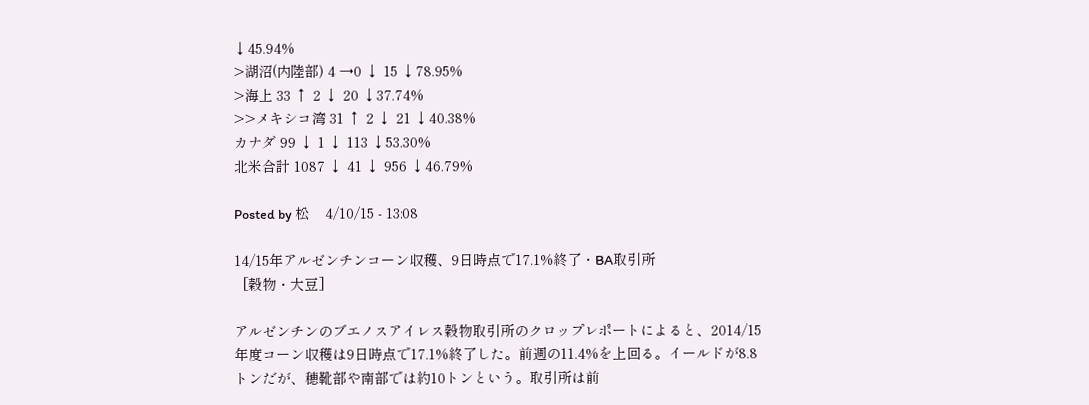↓45.94%
>湖沼(内陸部) 4 →0 ↓ 15 ↓78.95%
>海上 33 ↑ 2 ↓ 20 ↓37.74%
>>メキシコ湾 31 ↑ 2 ↓ 21 ↓40.38%
カナダ 99 ↓ 1 ↓ 113 ↓53.30%
北米合計 1087 ↓ 41 ↓ 956 ↓46.79%

Posted by 松    4/10/15 - 13:08

14/15年アルゼンチンコーン収穫、9日時点で17.1%終了・BA取引所
  [穀物・大豆]

アルゼンチンのブエノスアイレス穀物取引所のクロップレポートによると、2014/15年度コーン収穫は9日時点で17.1%終了した。前週の11.4%を上回る。イールドが8.8トンだが、穂靴部や南部では約10トンという。取引所は前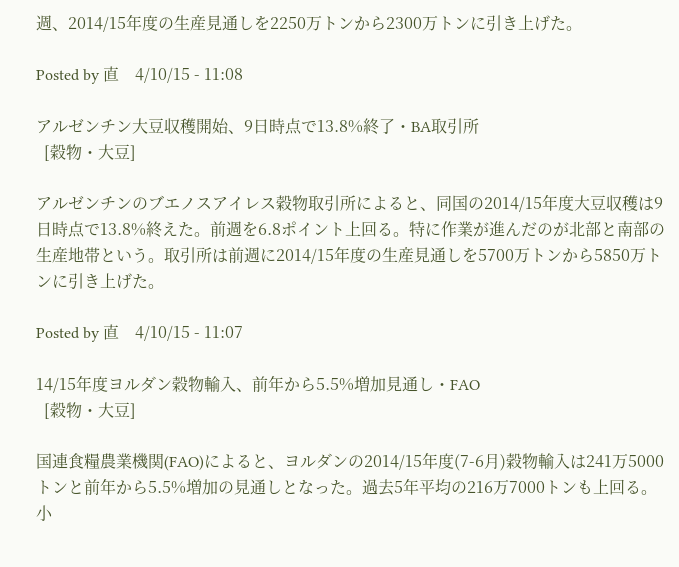週、2014/15年度の生産見通しを2250万トンから2300万トンに引き上げた。

Posted by 直    4/10/15 - 11:08

アルゼンチン大豆収穫開始、9日時点で13.8%終了・BA取引所
  [穀物・大豆]

アルゼンチンのブエノスアイレス穀物取引所によると、同国の2014/15年度大豆収穫は9日時点で13.8%終えた。前週を6.8ポイント上回る。特に作業が進んだのが北部と南部の生産地帯という。取引所は前週に2014/15年度の生産見通しを5700万トンから5850万トンに引き上げた。

Posted by 直    4/10/15 - 11:07

14/15年度ヨルダン穀物輸入、前年から5.5%増加見通し・FAO
  [穀物・大豆]

国連食糧農業機関(FAO)によると、ヨルダンの2014/15年度(7-6月)穀物輸入は241万5000トンと前年から5.5%増加の見通しとなった。過去5年平均の216万7000トンも上回る。小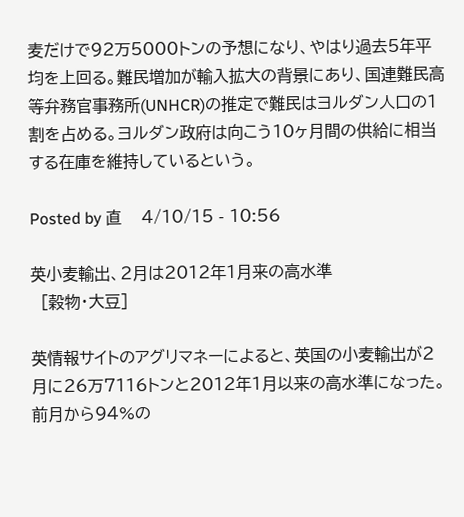麦だけで92万5000トンの予想になり、やはり過去5年平均を上回る。難民増加が輸入拡大の背景にあり、国連難民高等弁務官事務所(UNHCR)の推定で難民はヨルダン人口の1割を占める。ヨルダン政府は向こう10ヶ月間の供給に相当する在庫を維持しているという。

Posted by 直    4/10/15 - 10:56

英小麦輸出、2月は2012年1月来の高水準
  [穀物・大豆]

英情報サイトのアグリマネーによると、英国の小麦輸出が2月に26万7116トンと2012年1月以来の高水準になった。前月から94%の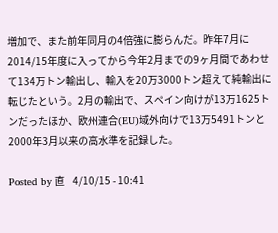増加で、また前年同月の4倍強に膨らんだ。昨年7月に2014/15年度に入ってから今年2月までの9ヶ月間であわせて134万トン輸出し、輸入を20万3000トン超えて純輸出に転じたという。2月の輸出で、スペイン向けが13万1625トンだったほか、欧州連合(EU)域外向けで13万5491トンと2000年3月以来の高水準を記録した。

Posted by 直    4/10/15 - 10:41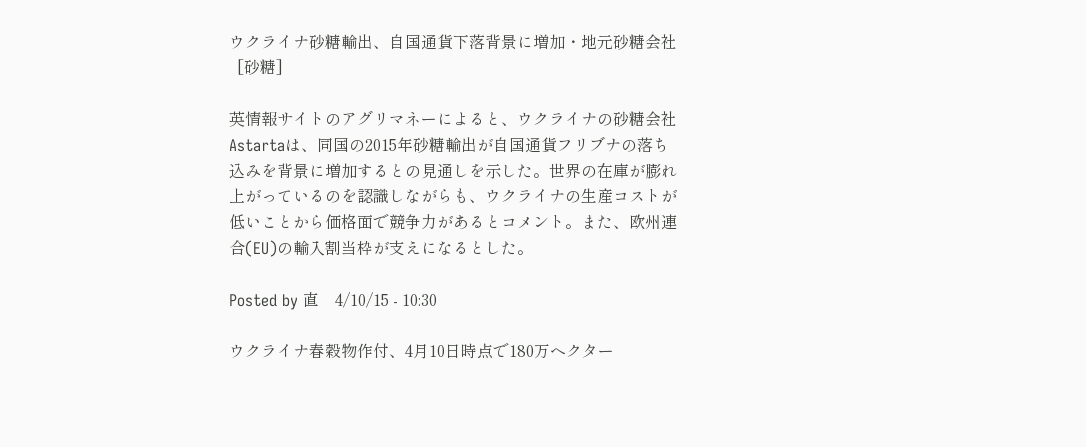ウクライナ砂糖輸出、自国通貨下落背景に増加・地元砂糖会社
  [砂糖]

英情報サイトのアグリマネーによると、ウクライナの砂糖会社Astartaは、同国の2015年砂糖輸出が自国通貨フリブナの落ち込みを背景に増加するとの見通しを示した。世界の在庫が膨れ上がっているのを認識しながらも、ウクライナの生産コストが低いことから価格面で競争力があるとコメント。また、欧州連合(EU)の輸入割当枠が支えになるとした。

Posted by 直    4/10/15 - 10:30

ウクライナ春穀物作付、4月10日時点で180万ヘクター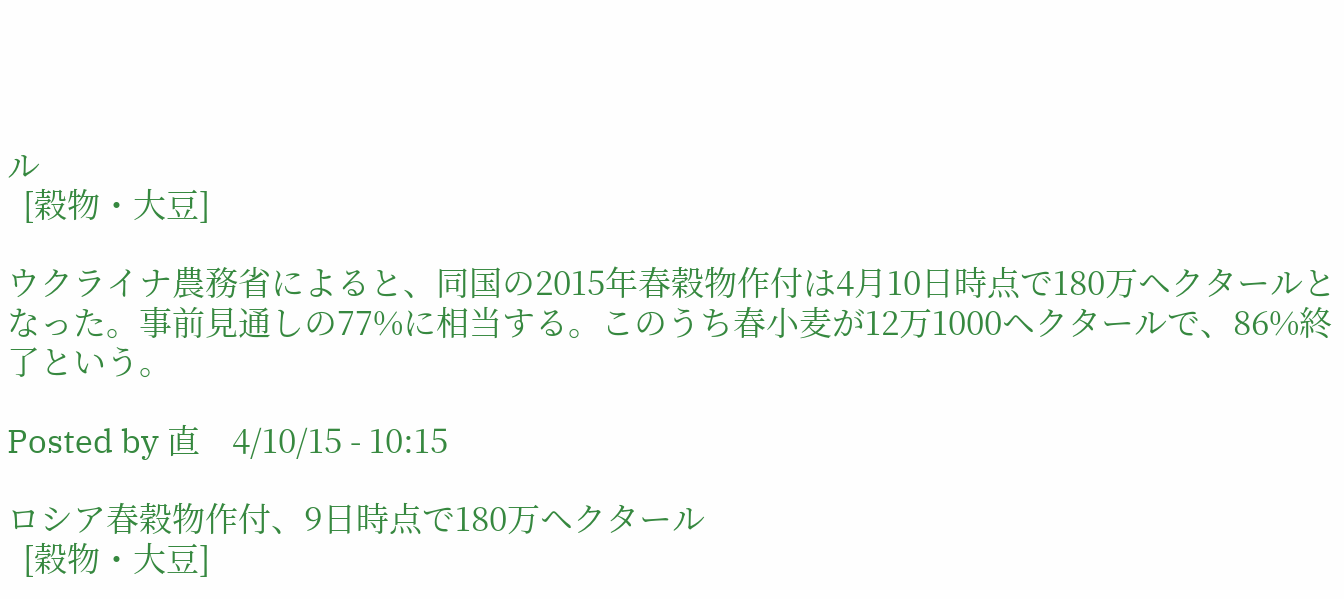ル
  [穀物・大豆]

ウクライナ農務省によると、同国の2015年春穀物作付は4月10日時点で180万ヘクタールとなった。事前見通しの77%に相当する。このうち春小麦が12万1000ヘクタールで、86%終了という。

Posted by 直    4/10/15 - 10:15

ロシア春穀物作付、9日時点で180万ヘクタール
  [穀物・大豆]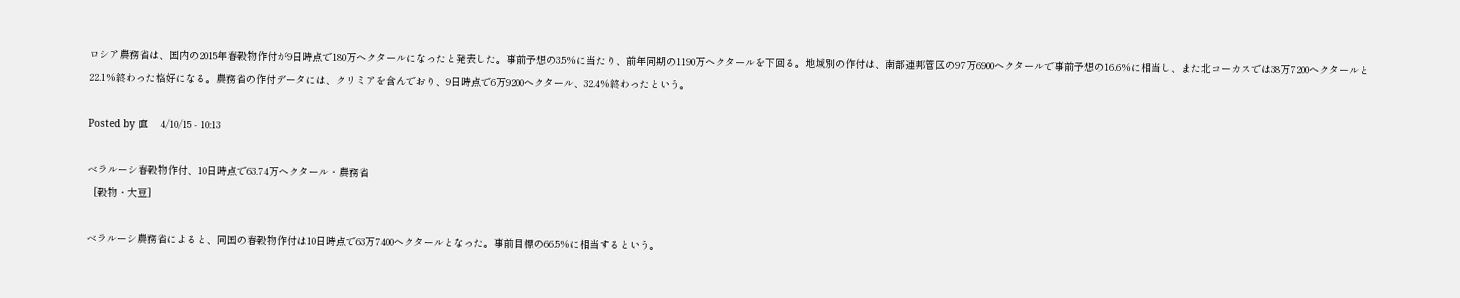ロシア農務省は、国内の2015年春穀物作付が9日時点で180万ヘクタールになったと発表した。事前予想の3.5%に当たり、前年同期の1190万ヘクタールを下回る。地域別の作付は、南部連邦管区の97万6900ヘクタールで事前予想の16.6%に相当し、また北コーカスでは38万7200ヘクタールと22.1%終わった格好になる。農務省の作付データには、クリミアを含んでおり、9日時点で6万9200ヘクタール、32.4%終わったという。

Posted by 直    4/10/15 - 10:13

ベラルーシ春穀物作付、10日時点で63.74万ヘクタール・農務省
  [穀物・大豆]

ベラルーシ農務省によると、同国の春穀物作付は10日時点で63万7400ヘクタールとなった。事前目標の66.5%に相当するという。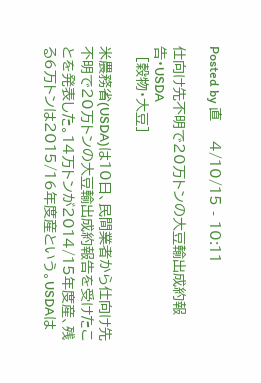Posted by 直    4/10/15 - 10:11

仕向け先不明で20万トンの大豆輸出成約報告・USDA
  [穀物・大豆]

米農務省(USDA)は10日、民間業者から仕向け先不明で20万トンの大豆輸出成約報告を受けたことを発表した。14万トンが2014/15年度産、残る6万トンは2015/16年度産という。USDAは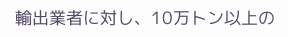輸出業者に対し、10万トン以上の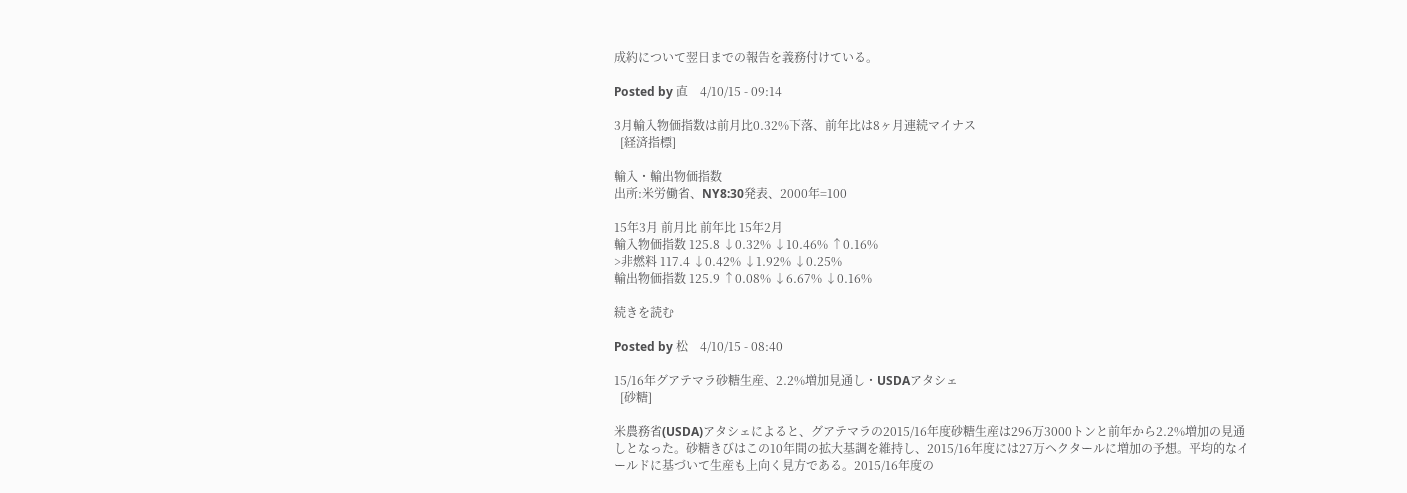成約について翌日までの報告を義務付けている。

Posted by 直    4/10/15 - 09:14

3月輸入物価指数は前月比0.32%下落、前年比は8ヶ月連続マイナス
  [経済指標]

輸入・輸出物価指数
出所:米労働省、NY8:30発表、2000年=100

15年3月 前月比 前年比 15年2月
輸入物価指数 125.8 ↓0.32% ↓10.46% ↑0.16%
>非燃料 117.4 ↓0.42% ↓1.92% ↓0.25%
輸出物価指数 125.9 ↑0.08% ↓6.67% ↓0.16%

続きを読む

Posted by 松    4/10/15 - 08:40

15/16年グアテマラ砂糖生産、2.2%増加見通し・USDAアタシェ
  [砂糖]

米農務省(USDA)アタシェによると、グアテマラの2015/16年度砂糖生産は296万3000トンと前年から2.2%増加の見通しとなった。砂糖きびはこの10年間の拡大基調を維持し、2015/16年度には27万ヘクタールに増加の予想。平均的なイールドに基づいて生産も上向く見方である。2015/16年度の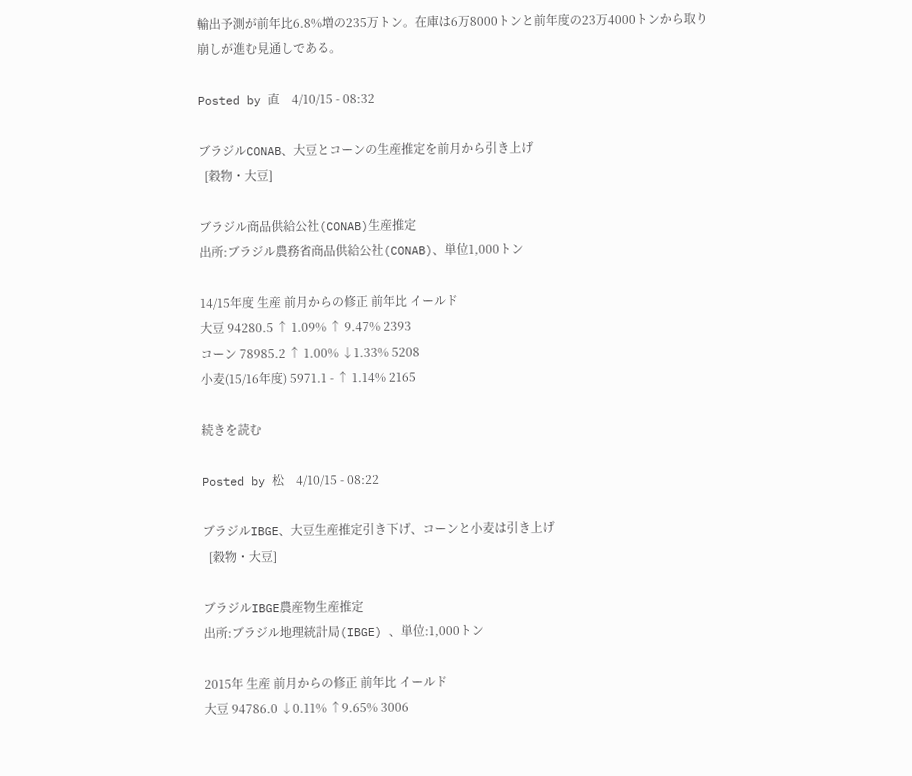輸出予測が前年比6.8%増の235万トン。在庫は6万8000トンと前年度の23万4000トンから取り崩しが進む見通しである。

Posted by 直    4/10/15 - 08:32

ブラジルCONAB、大豆とコーンの生産推定を前月から引き上げ
  [穀物・大豆]

ブラジル商品供給公社(CONAB)生産推定
出所:ブラジル農務省商品供給公社(CONAB)、単位1,000トン

14/15年度 生産 前月からの修正 前年比 イールド
大豆 94280.5 ↑ 1.09% ↑ 9.47% 2393
コーン 78985.2 ↑ 1.00% ↓1.33% 5208
小麦(15/16年度) 5971.1 - ↑ 1.14% 2165

続きを読む

Posted by 松    4/10/15 - 08:22

ブラジルIBGE、大豆生産推定引き下げ、コーンと小麦は引き上げ
  [穀物・大豆]

ブラジルIBGE農産物生産推定
出所:ブラジル地理統計局(IBGE) 、単位:1,000トン

2015年 生産 前月からの修正 前年比 イールド
大豆 94786.0 ↓0.11% ↑9.65% 3006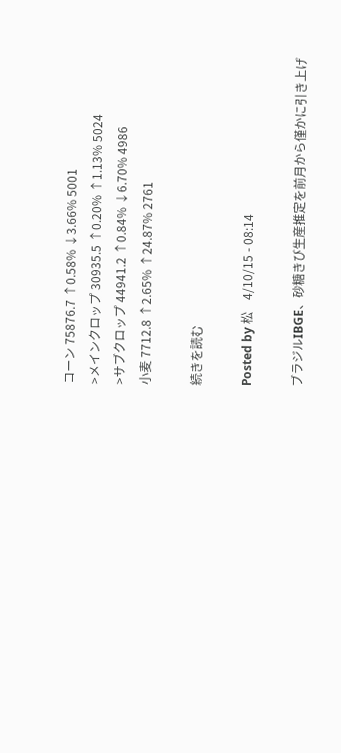コーン 75876.7 ↑0.58% ↓3.66% 5001
>メインクロップ 30935.5 ↑0.20% ↑1.13% 5024
>サブクロップ 44941.2 ↑0.84% ↓6.70% 4986
小麦 7712.8 ↑2.65% ↑24.87% 2761

続きを読む

Posted by 松    4/10/15 - 08:14

ブラジルIBGE、砂糖きび生産推定を前月から僅かに引き上げ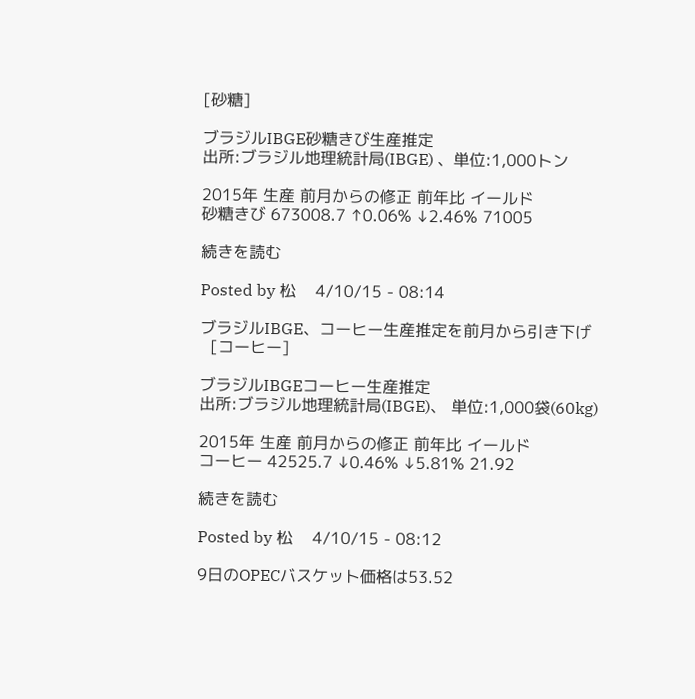[砂糖]

ブラジルIBGE砂糖きび生産推定
出所:ブラジル地理統計局(IBGE) 、単位:1,000トン

2015年 生産 前月からの修正 前年比 イールド
砂糖きび 673008.7 ↑0.06% ↓2.46% 71005

続きを読む

Posted by 松    4/10/15 - 08:14

ブラジルIBGE、コーヒー生産推定を前月から引き下げ
  [コーヒー]

ブラジルIBGEコーヒー生産推定
出所:ブラジル地理統計局(IBGE)、 単位:1,000袋(60kg)

2015年 生産 前月からの修正 前年比 イールド
コーヒー 42525.7 ↓0.46% ↓5.81% 21.92

続きを読む

Posted by 松    4/10/15 - 08:12

9日のOPECバスケット価格は53.52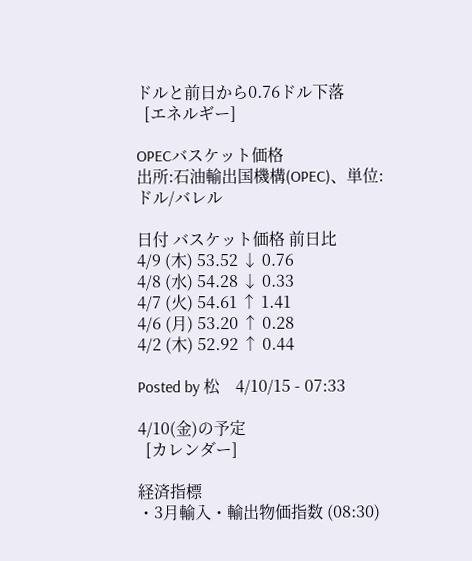ドルと前日から0.76ドル下落
  [エネルギー]

OPECバスケット価格
出所:石油輸出国機構(OPEC)、単位:ドル/バレル

日付 バスケット価格 前日比
4/9 (木) 53.52 ↓ 0.76
4/8 (水) 54.28 ↓ 0.33
4/7 (火) 54.61 ↑ 1.41
4/6 (月) 53.20 ↑ 0.28
4/2 (木) 52.92 ↑ 0.44

Posted by 松    4/10/15 - 07:33

4/10(金)の予定
  [カレンダー]

経済指標
・3月輸入・輸出物価指数 (08:30)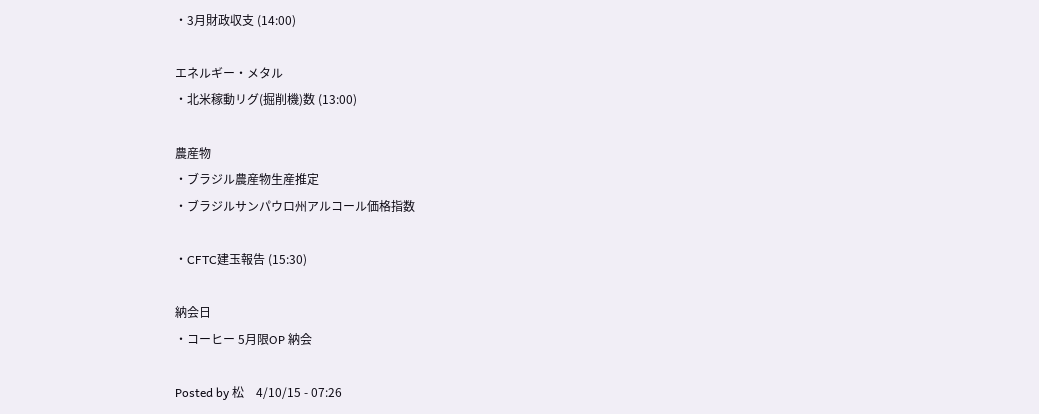・3月財政収支 (14:00)

エネルギー・メタル
・北米稼動リグ(掘削機)数 (13:00)

農産物
・ブラジル農産物生産推定
・ブラジルサンパウロ州アルコール価格指数

・CFTC建玉報告 (15:30)

納会日
・コーヒー 5月限OP 納会

Posted by 松    4/10/15 - 07:26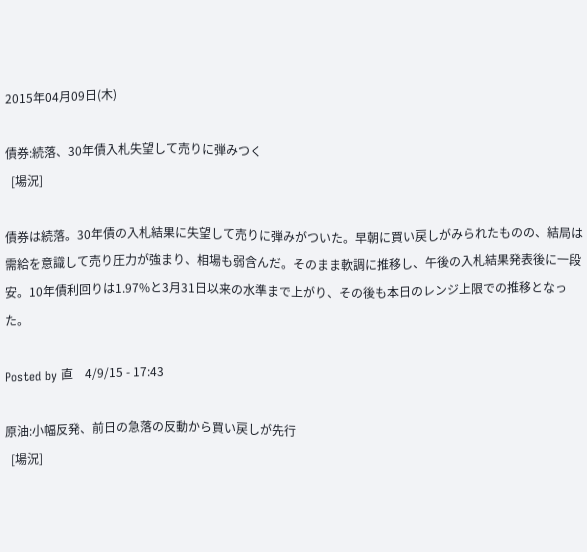2015年04月09日(木)

債券:続落、30年債入札失望して売りに弾みつく
  [場況]

債券は続落。30年債の入札結果に失望して売りに弾みがついた。早朝に買い戻しがみられたものの、結局は需給を意識して売り圧力が強まり、相場も弱含んだ。そのまま軟調に推移し、午後の入札結果発表後に一段安。10年債利回りは1.97%と3月31日以来の水準まで上がり、その後も本日のレンジ上限での推移となった。

Posted by 直    4/9/15 - 17:43

原油:小幅反発、前日の急落の反動から買い戻しが先行
  [場況]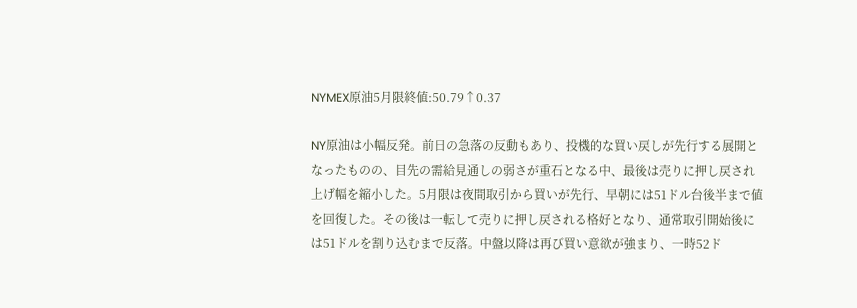NYMEX原油5月限終値:50.79↑0.37

NY原油は小幅反発。前日の急落の反動もあり、投機的な買い戻しが先行する展開となったものの、目先の需給見通しの弱さが重石となる中、最後は売りに押し戻され上げ幅を縮小した。5月限は夜間取引から買いが先行、早朝には51ドル台後半まで値を回復した。その後は一転して売りに押し戻される格好となり、通常取引開始後には51ドルを割り込むまで反落。中盤以降は再び買い意欲が強まり、一時52ド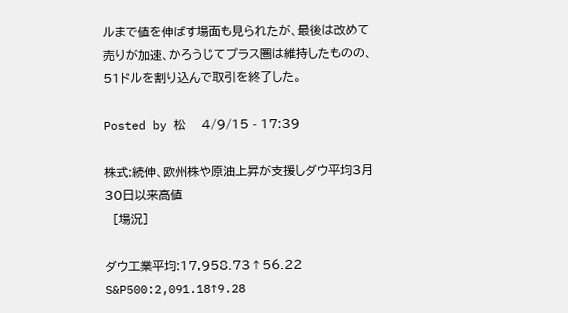ルまで値を伸ばす場面も見られたが、最後は改めて売りが加速、かろうじてプラス圏は維持したものの、51ドルを割り込んで取引を終了した。

Posted by 松    4/9/15 - 17:39

株式:続伸、欧州株や原油上昇が支援しダウ平均3月30日以来高値
  [場況]

ダウ工業平均:17,958.73↑56.22
S&P500:2,091.18↑9.28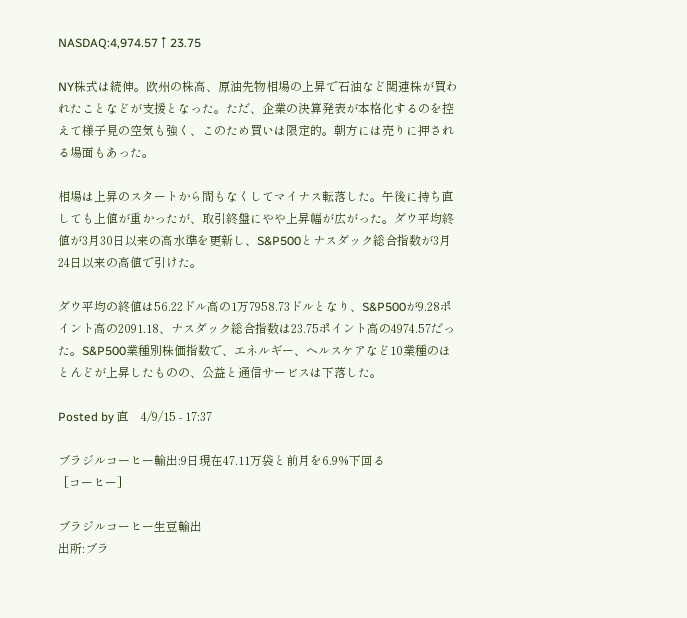NASDAQ:4,974.57↑23.75

NY株式は続伸。欧州の株高、原油先物相場の上昇で石油など関連株が買われたことなどが支援となった。ただ、企業の決算発表が本格化するのを控えて様子見の空気も強く、このため買いは限定的。朝方には売りに押される場面もあった。

相場は上昇のスタートから間もなくしてマイナス転落した。午後に持ち直しても上値が重かったが、取引終盤にやや上昇幅が広がった。ダウ平均終値が3月30日以来の高水準を更新し、S&P500とナスダック総合指数が3月24日以来の高値で引けた。

ダウ平均の終値は56.22ドル高の1万7958.73ドルとなり、S&P500が9.28ポイント高の2091.18、ナスダック総合指数は23.75ポイント高の4974.57だった。S&P500業種別株価指数で、エネルギー、ヘルスケアなど10業種のほとんどが上昇したものの、公益と通信サービスは下落した。

Posted by 直    4/9/15 - 17:37

ブラジルコーヒー輸出:9日現在47.11万袋と前月を6.9%下回る
  [コーヒー]

ブラジルコーヒー生豆輸出
出所:ブラ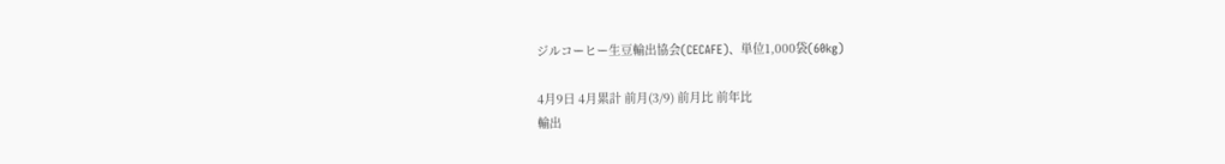ジルコーヒー生豆輸出協会(CECAFE)、単位1,000袋(60kg)

4月9日 4月累計 前月(3/9) 前月比 前年比
輸出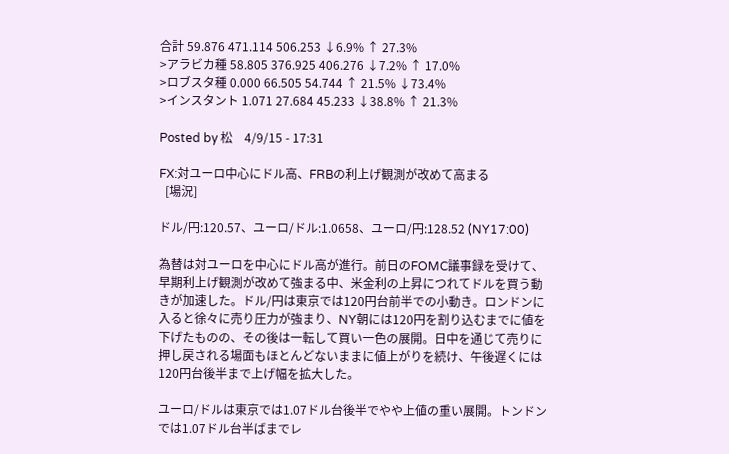合計 59.876 471.114 506.253 ↓6.9% ↑ 27.3%
>アラビカ種 58.805 376.925 406.276 ↓7.2% ↑ 17.0%
>ロブスタ種 0.000 66.505 54.744 ↑ 21.5% ↓73.4%
>インスタント 1.071 27.684 45.233 ↓38.8% ↑ 21.3%

Posted by 松    4/9/15 - 17:31

FX:対ユーロ中心にドル高、FRBの利上げ観測が改めて高まる
  [場況]

ドル/円:120.57、ユーロ/ドル:1.0658、ユーロ/円:128.52 (NY17:00)

為替は対ユーロを中心にドル高が進行。前日のFOMC議事録を受けて、早期利上げ観測が改めて強まる中、米金利の上昇につれてドルを買う動きが加速した。ドル/円は東京では120円台前半での小動き。ロンドンに入ると徐々に売り圧力が強まり、NY朝には120円を割り込むまでに値を下げたものの、その後は一転して買い一色の展開。日中を通じて売りに押し戻される場面もほとんどないままに値上がりを続け、午後遅くには120円台後半まで上げ幅を拡大した。

ユーロ/ドルは東京では1.07ドル台後半でやや上値の重い展開。トンドンでは1.07ドル台半ばまでレ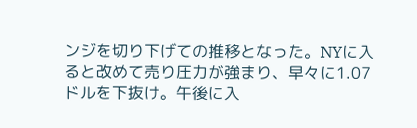ンジを切り下げての推移となった。NYに入ると改めて売り圧力が強まり、早々に1.07ドルを下抜け。午後に入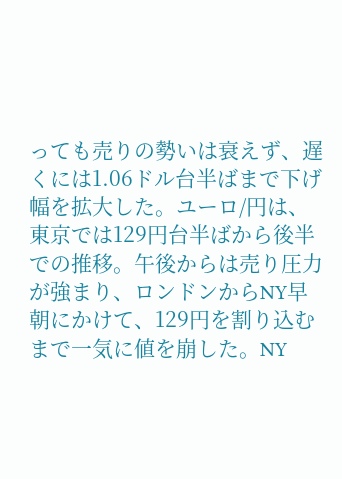っても売りの勢いは衰えず、遅くには1.06ドル台半ばまで下げ幅を拡大した。ユーロ/円は、東京では129円台半ばから後半での推移。午後からは売り圧力が強まり、ロンドンからNY早朝にかけて、129円を割り込むまで一気に値を崩した。NY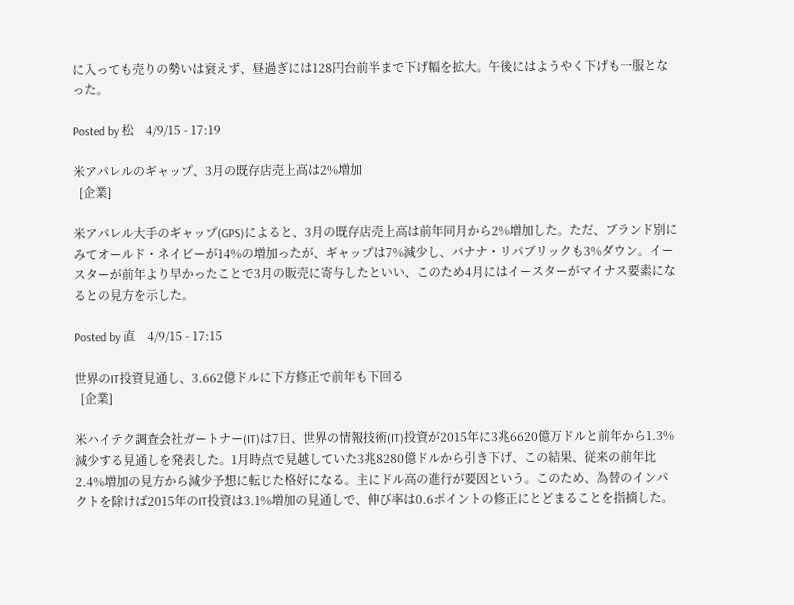に入っても売りの勢いは衰えず、昼過ぎには128円台前半まで下げ幅を拡大。午後にはようやく下げも一服となった。

Posted by 松    4/9/15 - 17:19

米アパレルのギャップ、3月の既存店売上高は2%増加
  [企業]

米アパレル大手のギャップ(GPS)によると、3月の既存店売上高は前年同月から2%増加した。ただ、ブランド別にみてオールド・ネイビーが14%の増加ったが、ギャップは7%減少し、バナナ・リパブリックも3%ダウン。イースターが前年より早かったことで3月の販売に寄与したといい、このため4月にはイースターがマイナス要素になるとの見方を示した。

Posted by 直    4/9/15 - 17:15

世界のIT投資見通し、3.662億ドルに下方修正で前年も下回る
  [企業]

米ハイテク調査会社ガートナー(IT)は7日、世界の情報技術(IT)投資が2015年に3兆6620億万ドルと前年から1.3%減少する見通しを発表した。1月時点で見越していた3兆8280億ドルから引き下げ、この結果、従来の前年比2.4%増加の見方から減少予想に転じた格好になる。主にドル高の進行が要因という。このため、為替のインパクトを除けば2015年のIT投資は3.1%増加の見通しで、伸び率は0.6ポイントの修正にとどまることを指摘した。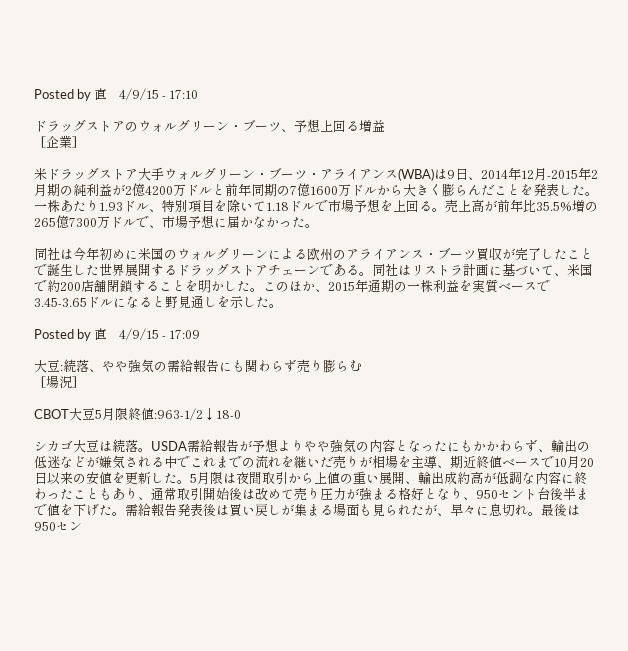Posted by 直    4/9/15 - 17:10

ドラッグストアのウォルグリーン・ブーツ、予想上回る増益
  [企業]

米ドラッグストア大手ウォルグリーン・ブーツ・アライアンス(WBA)は9日、2014年12月-2015年2月期の純利益が2億4200万ドルと前年同期の7億1600万ドルから大きく膨らんだことを発表した。一株あたり1.93ドル、特別項目を除いて1.18ドルで市場予想を上回る。売上高が前年比35.5%増の265億7300万ドルで、市場予想に届かなかった。

同社は今年初めに米国のウォルグリーンによる欧州のアライアンス・ブーツ買収が完了したことで誕生した世界展開するドラッグストアチェーンである。同社はリストラ計画に基づいて、米国で約200店舗閉鎖することを明かした。このほか、2015年通期の一株利益を実質ベースで3.45-3.65ドルになると野見通しを示した。

Posted by 直    4/9/15 - 17:09

大豆:続落、やや強気の需給報告にも関わらず売り膨らむ
  [場況]

CBOT大豆5月限終値:963-1/2↓18-0

シカゴ大豆は続落。USDA需給報告が予想よりやや強気の内容となったにもかかわらず、輸出の低迷などが嫌気される中でこれまでの流れを継いだ売りが相場を主導、期近終値ベースで10月20日以来の安値を更新した。5月限は夜間取引から上値の重い展開、輸出成約高が低調な内容に終わったこともあり、通常取引開始後は改めて売り圧力が強まる格好となり、950セント台後半まで値を下げた。需給報告発表後は買い戻しが集まる場面も見られたが、早々に息切れ。最後は950セン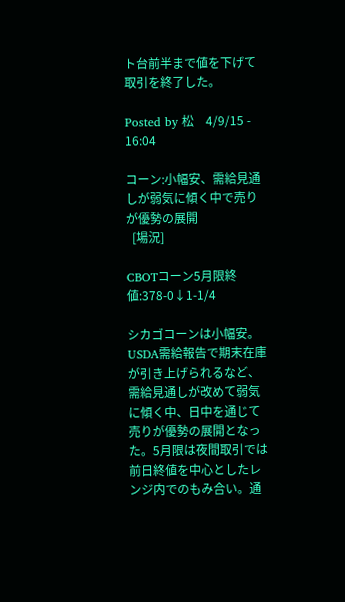ト台前半まで値を下げて取引を終了した。

Posted by 松    4/9/15 - 16:04

コーン:小幅安、需給見通しが弱気に傾く中で売りが優勢の展開
  [場況]

CBOTコーン5月限終値:378-0↓1-1/4

シカゴコーンは小幅安。USDA需給報告で期末在庫が引き上げられるなど、需給見通しが改めて弱気に傾く中、日中を通じて売りが優勢の展開となった。5月限は夜間取引では前日終値を中心としたレンジ内でのもみ合い。通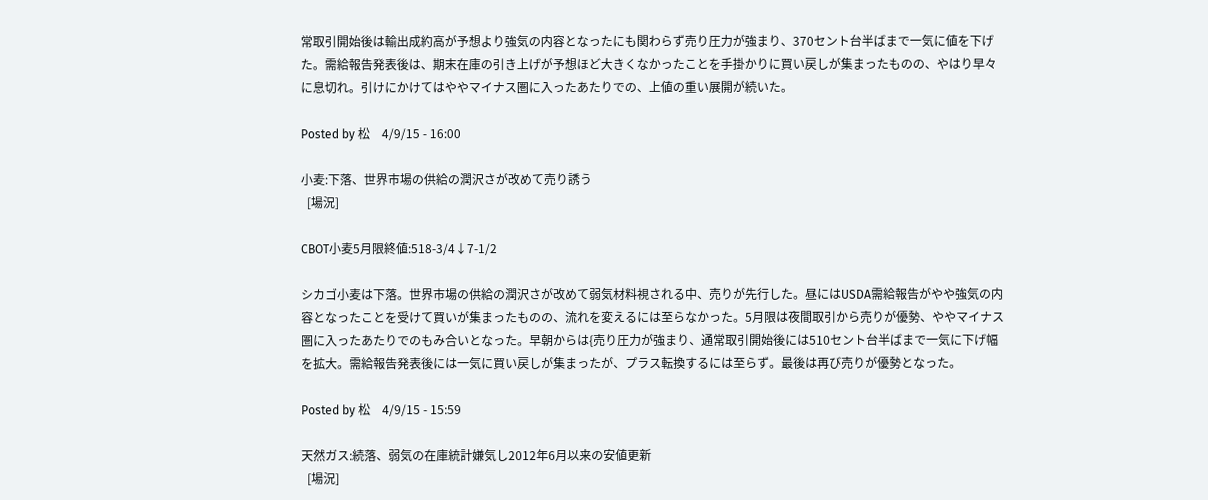常取引開始後は輸出成約高が予想より強気の内容となったにも関わらず売り圧力が強まり、370セント台半ばまで一気に値を下げた。需給報告発表後は、期末在庫の引き上げが予想ほど大きくなかったことを手掛かりに買い戻しが集まったものの、やはり早々に息切れ。引けにかけてはややマイナス圏に入ったあたりでの、上値の重い展開が続いた。

Posted by 松    4/9/15 - 16:00

小麦:下落、世界市場の供給の潤沢さが改めて売り誘う
  [場況]

CBOT小麦5月限終値:518-3/4↓7-1/2

シカゴ小麦は下落。世界市場の供給の潤沢さが改めて弱気材料視される中、売りが先行した。昼にはUSDA需給報告がやや強気の内容となったことを受けて買いが集まったものの、流れを変えるには至らなかった。5月限は夜間取引から売りが優勢、ややマイナス圏に入ったあたりでのもみ合いとなった。早朝からは{売り圧力が強まり、通常取引開始後には510セント台半ばまで一気に下げ幅を拡大。需給報告発表後には一気に買い戻しが集まったが、プラス転換するには至らず。最後は再び売りが優勢となった。

Posted by 松    4/9/15 - 15:59

天然ガス:続落、弱気の在庫統計嫌気し2012年6月以来の安値更新
  [場況]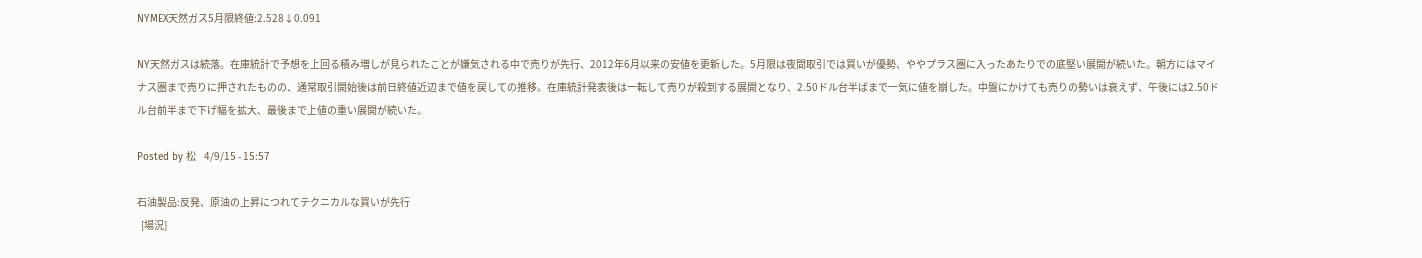NYMEX天然ガス5月限終値:2.528↓0.091

NY天然ガスは続落。在庫統計で予想を上回る積み増しが見られたことが嫌気される中で売りが先行、2012年6月以来の安値を更新した。5月限は夜間取引では買いが優勢、ややプラス圏に入ったあたりでの底堅い展開が続いた。朝方にはマイナス圏まで売りに押されたものの、通常取引開始後は前日終値近辺まで値を戻しての推移。在庫統計発表後は一転して売りが殺到する展開となり、2.50ドル台半ばまで一気に値を崩した。中盤にかけても売りの勢いは衰えず、午後には2.50ドル台前半まで下げ幅を拡大、最後まで上値の重い展開が続いた。

Posted by 松    4/9/15 - 15:57

石油製品:反発、原油の上昇につれてテクニカルな買いが先行
  [場況]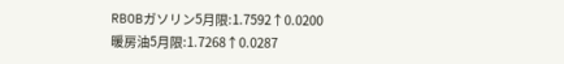RBOBガソリン5月限:1.7592↑0.0200
暖房油5月限:1.7268↑0.0287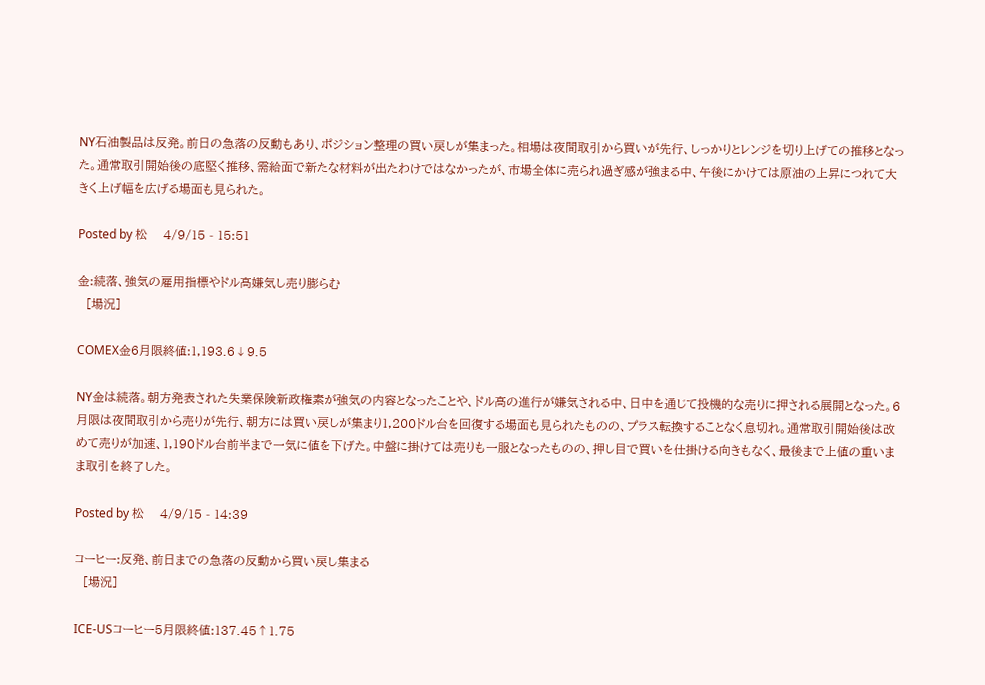NY石油製品は反発。前日の急落の反動もあり、ポジション整理の買い戻しが集まった。相場は夜間取引から買いが先行、しっかりとレンジを切り上げての推移となった。通常取引開始後の底堅く推移、需給面で新たな材料が出たわけではなかったが、市場全体に売られ過ぎ感が強まる中、午後にかけては原油の上昇につれて大きく上げ幅を広げる場面も見られた。

Posted by 松    4/9/15 - 15:51

金:続落、強気の雇用指標やドル高嫌気し売り膨らむ
  [場況]

COMEX金6月限終値:1,193.6↓9.5

NY金は続落。朝方発表された失業保険新政権素が強気の内容となったことや、ドル高の進行が嫌気される中、日中を通じて投機的な売りに押される展開となった。6月限は夜間取引から売りが先行、朝方には買い戻しが集まり1,200ドル台を回復する場面も見られたものの、プラス転換することなく息切れ。通常取引開始後は改めて売りが加速、1,190ドル台前半まで一気に値を下げた。中盤に掛けては売りも一服となったものの、押し目で買いを仕掛ける向きもなく、最後まで上値の重いまま取引を終了した。

Posted by 松    4/9/15 - 14:39

コーヒー:反発、前日までの急落の反動から買い戻し集まる
  [場況]

ICE-USコーヒー5月限終値:137.45↑1.75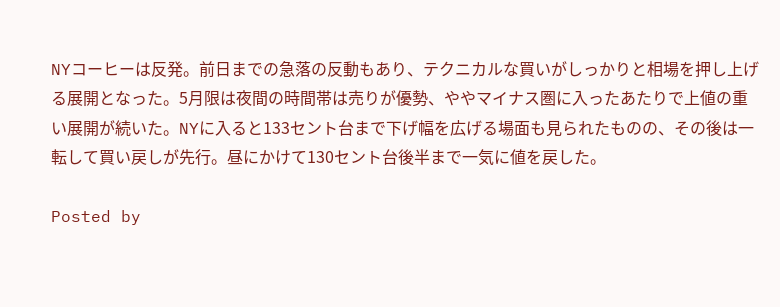NYコーヒーは反発。前日までの急落の反動もあり、テクニカルな買いがしっかりと相場を押し上げる展開となった。5月限は夜間の時間帯は売りが優勢、ややマイナス圏に入ったあたりで上値の重い展開が続いた。NYに入ると133セント台まで下げ幅を広げる場面も見られたものの、その後は一転して買い戻しが先行。昼にかけて130セント台後半まで一気に値を戻した。

Posted by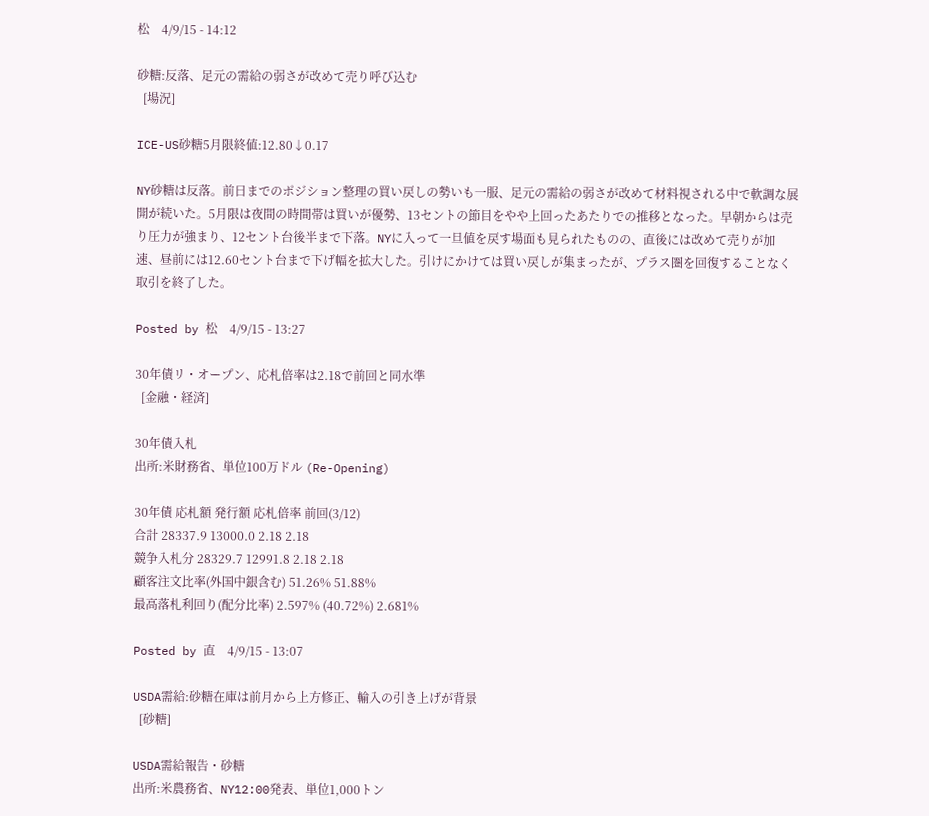松    4/9/15 - 14:12

砂糖:反落、足元の需給の弱さが改めて売り呼び込む
  [場況]

ICE-US砂糖5月限終値:12.80↓0.17

NY砂糖は反落。前日までのポジション整理の買い戻しの勢いも一服、足元の需給の弱さが改めて材料視される中で軟調な展開が続いた。5月限は夜間の時間帯は買いが優勢、13セントの節目をやや上回ったあたりでの推移となった。早朝からは売り圧力が強まり、12セント台後半まで下落。NYに入って一旦値を戻す場面も見られたものの、直後には改めて売りが加速、昼前には12.60セント台まで下げ幅を拡大した。引けにかけては買い戻しが集まったが、プラス圏を回復することなく取引を終了した。

Posted by 松    4/9/15 - 13:27

30年債リ・オープン、応札倍率は2.18で前回と同水準
  [金融・経済]

30年債入札
出所:米財務省、単位100万ドル (Re-Opening)

30年債 応札額 発行額 応札倍率 前回(3/12)
合計 28337.9 13000.0 2.18 2.18
競争入札分 28329.7 12991.8 2.18 2.18
顧客注文比率(外国中銀含む) 51.26% 51.88%
最高落札利回り(配分比率) 2.597% (40.72%) 2.681%

Posted by 直    4/9/15 - 13:07

USDA需給:砂糖在庫は前月から上方修正、輸入の引き上げが背景
  [砂糖]

USDA需給報告・砂糖
出所:米農務省、NY12:00発表、単位1,000トン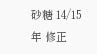砂糖 14/15年 修正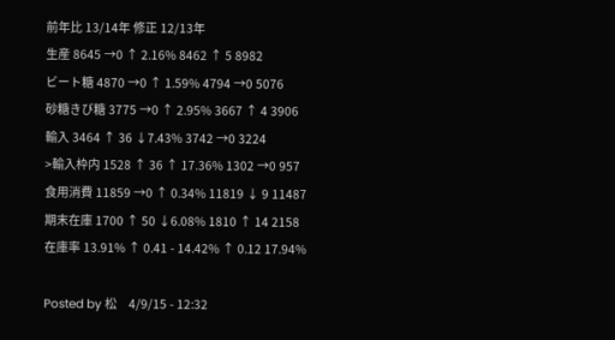前年比 13/14年 修正 12/13年
生産 8645 →0 ↑ 2.16% 8462 ↑ 5 8982
ビート糖 4870 →0 ↑ 1.59% 4794 →0 5076
砂糖きび糖 3775 →0 ↑ 2.95% 3667 ↑ 4 3906
輸入 3464 ↑ 36 ↓7.43% 3742 →0 3224
>輸入枠内 1528 ↑ 36 ↑ 17.36% 1302 →0 957
食用消費 11859 →0 ↑ 0.34% 11819 ↓ 9 11487
期末在庫 1700 ↑ 50 ↓6.08% 1810 ↑ 14 2158
在庫率 13.91% ↑ 0.41 - 14.42% ↑ 0.12 17.94%

Posted by 松    4/9/15 - 12:32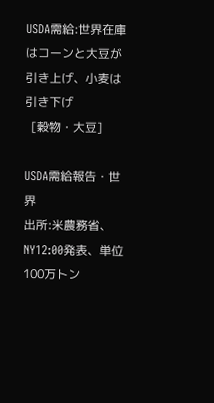USDA需給:世界在庫はコーンと大豆が引き上げ、小麦は引き下げ
  [穀物・大豆]

USDA需給報告・世界
出所:米農務省、NY12:00発表、単位100万トン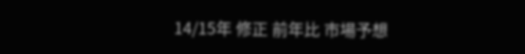14/15年 修正 前年比 市場予想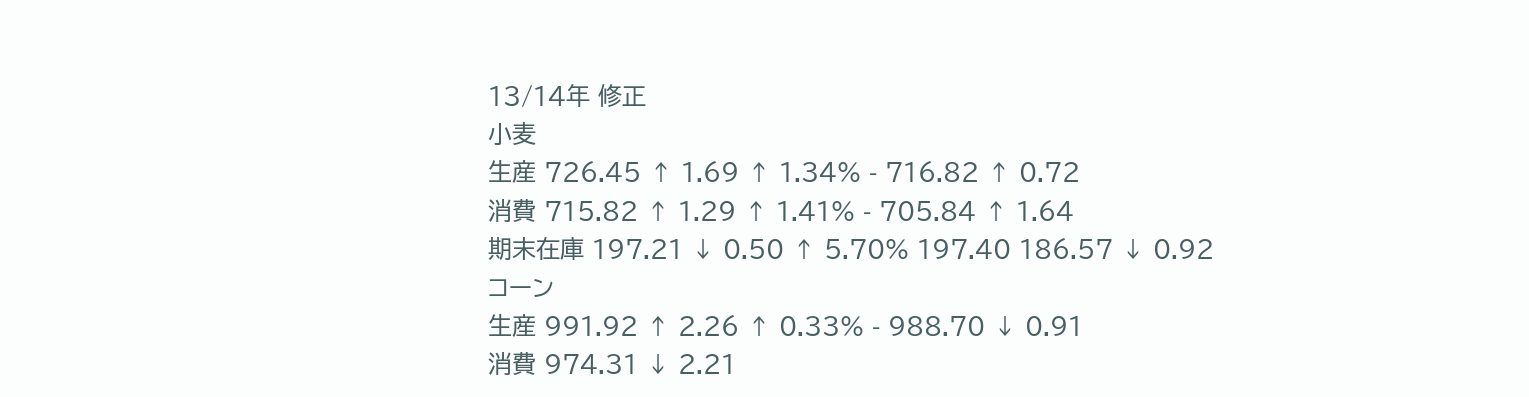13/14年 修正
小麦
生産 726.45 ↑ 1.69 ↑ 1.34% - 716.82 ↑ 0.72
消費 715.82 ↑ 1.29 ↑ 1.41% - 705.84 ↑ 1.64
期末在庫 197.21 ↓ 0.50 ↑ 5.70% 197.40 186.57 ↓ 0.92
コーン
生産 991.92 ↑ 2.26 ↑ 0.33% - 988.70 ↓ 0.91
消費 974.31 ↓ 2.21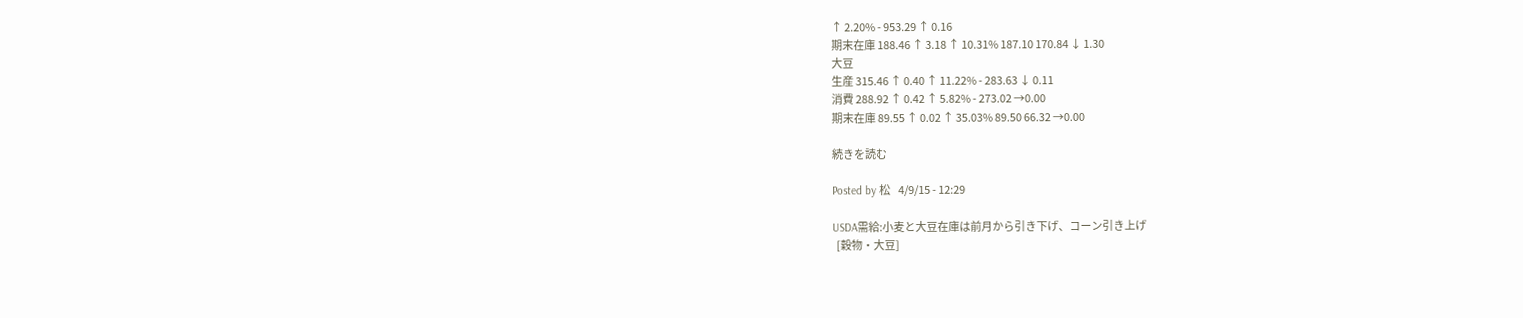↑ 2.20% - 953.29 ↑ 0.16
期末在庫 188.46 ↑ 3.18 ↑ 10.31% 187.10 170.84 ↓ 1.30
大豆
生産 315.46 ↑ 0.40 ↑ 11.22% - 283.63 ↓ 0.11
消費 288.92 ↑ 0.42 ↑ 5.82% - 273.02 →0.00
期末在庫 89.55 ↑ 0.02 ↑ 35.03% 89.50 66.32 →0.00

続きを読む

Posted by 松    4/9/15 - 12:29

USDA需給:小麦と大豆在庫は前月から引き下げ、コーン引き上げ
  [穀物・大豆]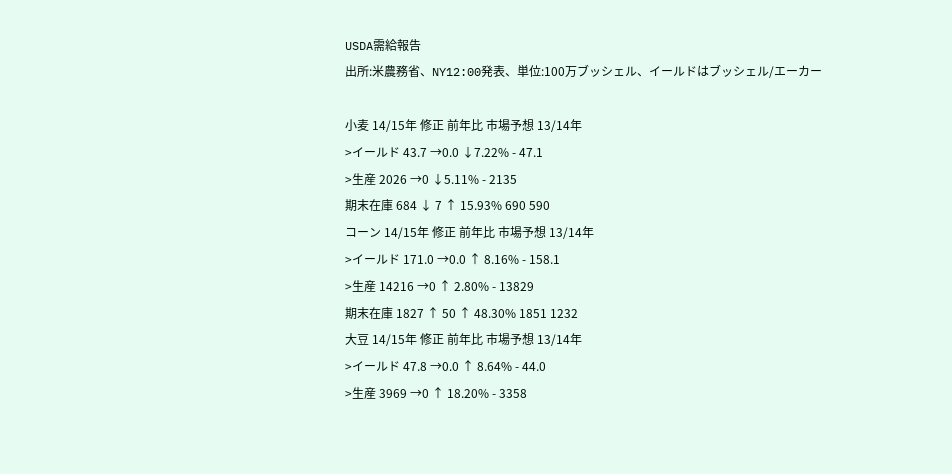USDA需給報告
出所:米農務省、NY12:00発表、単位:100万ブッシェル、イールドはブッシェル/エーカー

小麦 14/15年 修正 前年比 市場予想 13/14年
>イールド 43.7 →0.0 ↓7.22% - 47.1
>生産 2026 →0 ↓5.11% - 2135
期末在庫 684 ↓ 7 ↑ 15.93% 690 590
コーン 14/15年 修正 前年比 市場予想 13/14年
>イールド 171.0 →0.0 ↑ 8.16% - 158.1
>生産 14216 →0 ↑ 2.80% - 13829
期末在庫 1827 ↑ 50 ↑ 48.30% 1851 1232
大豆 14/15年 修正 前年比 市場予想 13/14年
>イールド 47.8 →0.0 ↑ 8.64% - 44.0
>生産 3969 →0 ↑ 18.20% - 3358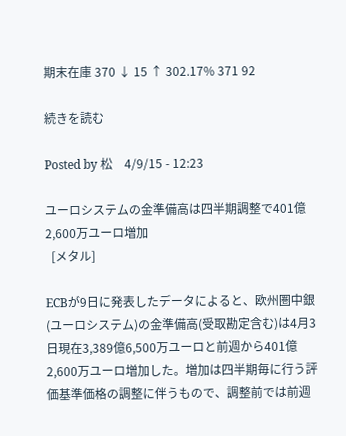期末在庫 370 ↓ 15 ↑ 302.17% 371 92

続きを読む

Posted by 松    4/9/15 - 12:23

ユーロシステムの金準備高は四半期調整で401億2,600万ユーロ増加
  [メタル]

ECBが9日に発表したデータによると、欧州圏中銀(ユーロシステム)の金準備高(受取勘定含む)は4月3日現在3,389億6,500万ユーロと前週から401億2,600万ユーロ増加した。増加は四半期毎に行う評価基準価格の調整に伴うもので、調整前では前週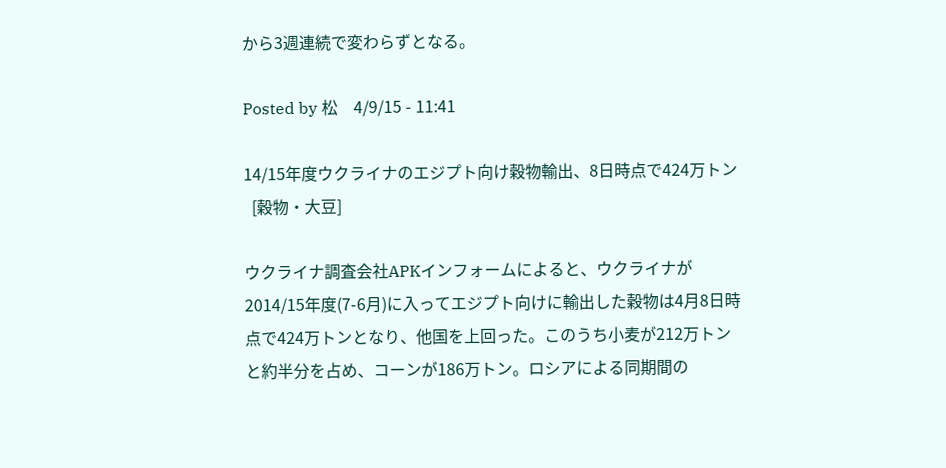から3週連続で変わらずとなる。

Posted by 松    4/9/15 - 11:41

14/15年度ウクライナのエジプト向け穀物輸出、8日時点で424万トン
  [穀物・大豆]

ウクライナ調査会社APKインフォームによると、ウクライナが2014/15年度(7-6月)に入ってエジプト向けに輸出した穀物は4月8日時点で424万トンとなり、他国を上回った。このうち小麦が212万トンと約半分を占め、コーンが186万トン。ロシアによる同期間の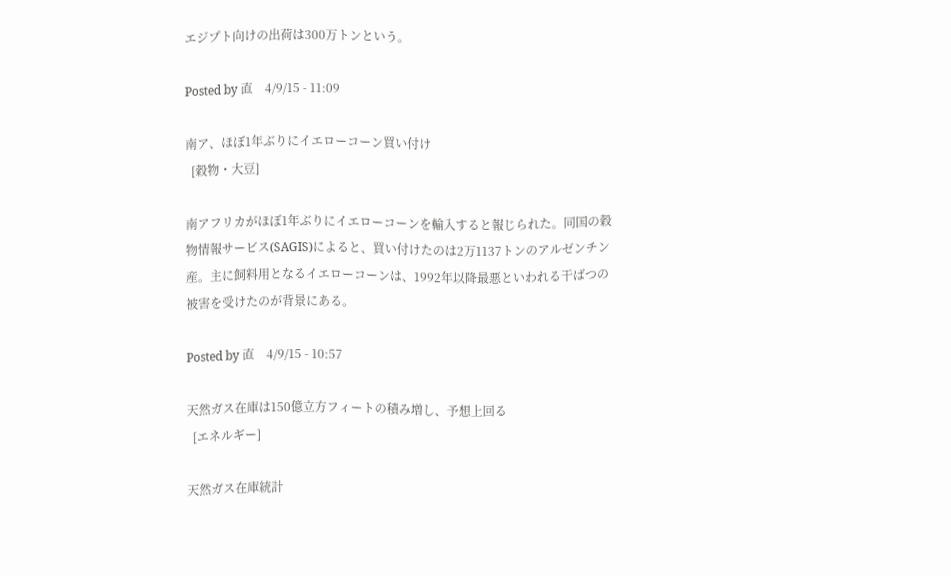エジプト向けの出荷は300万トンという。

Posted by 直    4/9/15 - 11:09

南ア、ほぼ1年ぶりにイエローコーン買い付け
  [穀物・大豆]

南アフリカがほぼ1年ぶりにイエローコーンを輸入すると報じられた。同国の穀物情報サービス(SAGIS)によると、買い付けたのは2万1137トンのアルゼンチン産。主に飼料用となるイエローコーンは、1992年以降最悪といわれる干ばつの被害を受けたのが背景にある。

Posted by 直    4/9/15 - 10:57

天然ガス在庫は150億立方フィートの積み増し、予想上回る
  [エネルギー]

天然ガス在庫統計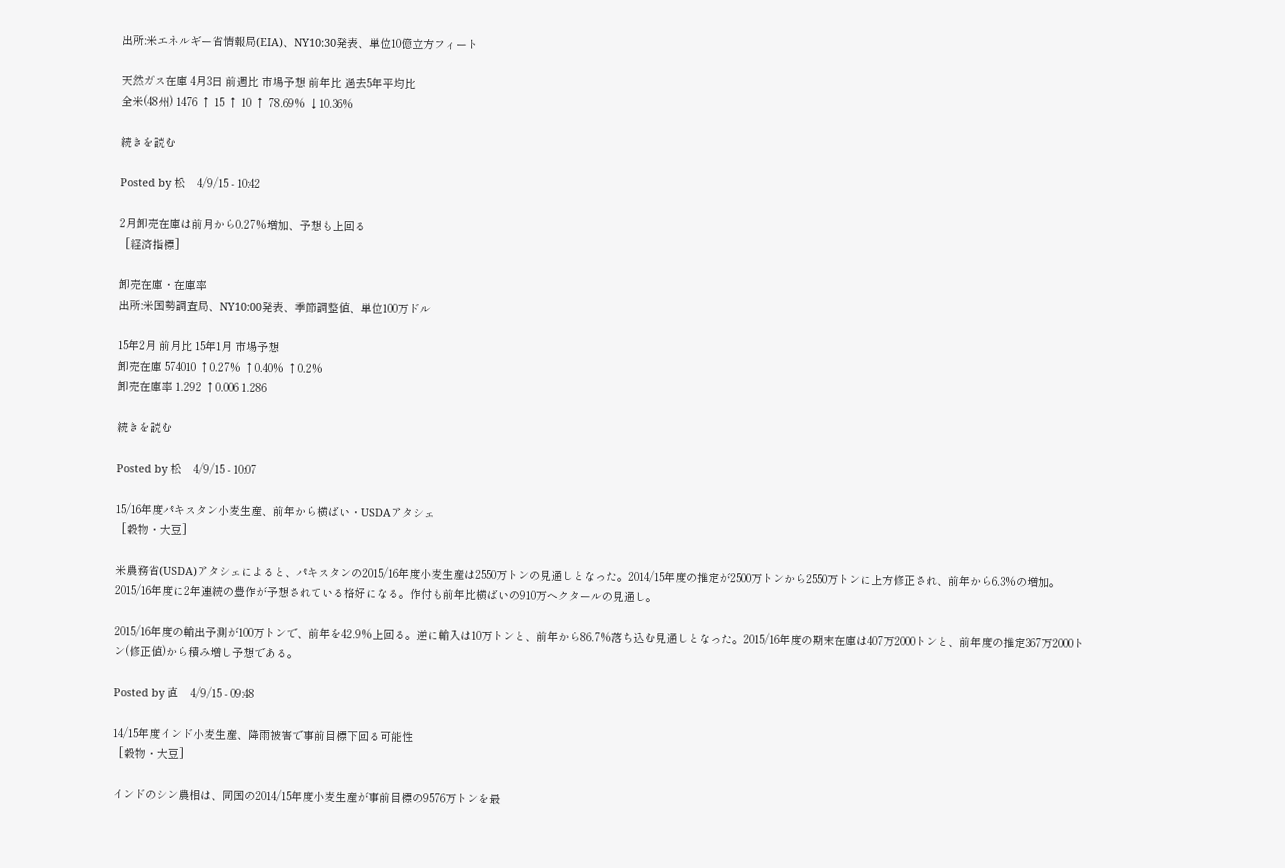出所:米エネルギー省情報局(EIA)、NY10:30発表、単位10億立方フィート

天然ガス在庫 4月3日 前週比 市場予想 前年比 過去5年平均比
全米(48州) 1476 ↑ 15 ↑ 10 ↑ 78.69% ↓10.36%

続きを読む

Posted by 松    4/9/15 - 10:42

2月卸売在庫は前月から0.27%増加、予想も上回る
  [経済指標]

卸売在庫・在庫率
出所:米国勢調査局、NY10:00発表、季節調整値、単位100万ドル

15年2月 前月比 15年1月 市場予想
卸売在庫 574010 ↑0.27% ↑0.40% ↑0.2%
卸売在庫率 1.292 ↑0.006 1.286

続きを読む

Posted by 松    4/9/15 - 10:07

15/16年度パキスタン小麦生産、前年から横ばい・USDAアタシェ
  [穀物・大豆]

米農務省(USDA)アタシェによると、パキスタンの2015/16年度小麦生産は2550万トンの見通しとなった。2014/15年度の推定が2500万トンから2550万トンに上方修正され、前年から6.3%の増加。2015/16年度に2年連続の豊作が予想されている格好になる。作付も前年比横ばいの910万ヘクタールの見通し。

2015/16年度の輸出予測が100万トンで、前年を42.9%上回る。逆に輸入は10万トンと、前年から86.7%落ち込む見通しとなった。2015/16年度の期末在庫は407万2000トンと、前年度の推定367万2000トン(修正値)から積み増し予想である。

Posted by 直    4/9/15 - 09:48

14/15年度インド小麦生産、降雨被害で事前目標下回る可能性
  [穀物・大豆]

インドのシン農相は、同国の2014/15年度小麦生産が事前目標の9576万トンを最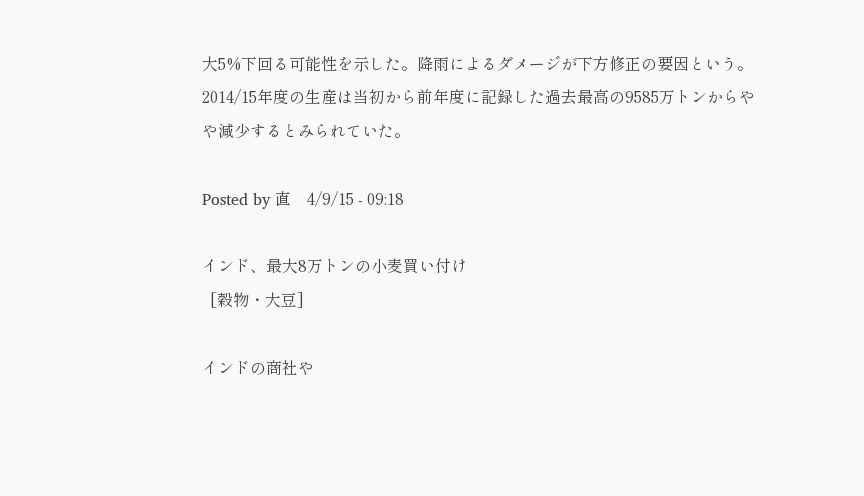大5%下回る可能性を示した。降雨によるダメージが下方修正の要因という。2014/15年度の生産は当初から前年度に記録した過去最高の9585万トンからやや減少するとみられていた。

Posted by 直    4/9/15 - 09:18

インド、最大8万トンの小麦買い付け
  [穀物・大豆]

インドの商社や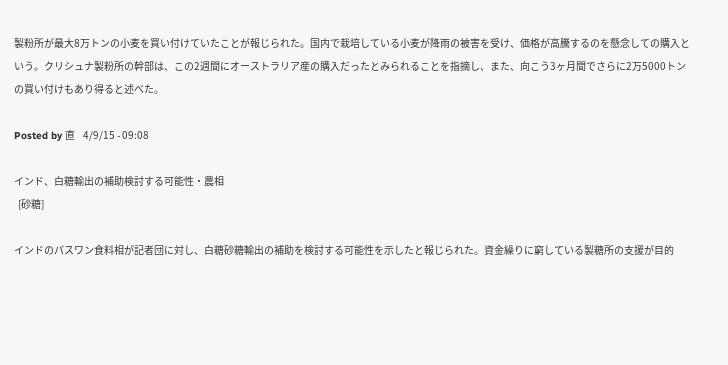製粉所が最大8万トンの小麦を買い付けていたことが報じられた。国内で栽培している小麦が降雨の被害を受け、価格が高騰するのを懸念しての購入という。クリシュナ製粉所の幹部は、この2週間にオーストラリア産の購入だったとみられることを指摘し、また、向こう3ヶ月間でさらに2万5000トンの買い付けもあり得ると述べた。

Posted by 直    4/9/15 - 09:08

インド、白糖輸出の補助検討する可能性・農相
  [砂糖]

インドのパスワン食料相が記者団に対し、白糖砂糖輸出の補助を検討する可能性を示したと報じられた。資金繰りに窮している製糖所の支援が目的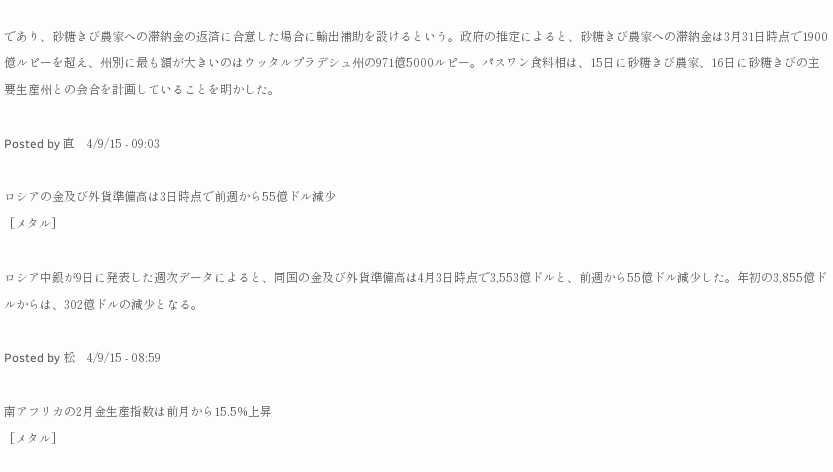であり、砂糖きび農家への滞納金の返済に合意した場合に輸出補助を設けるという。政府の推定によると、砂糖きび農家への滞納金は3月31日時点で1900億ルピーを超え、州別に最も額が大きいのはウッタルプラデシュ州の971億5000ルピー。パスワン食料相は、15日に砂糖きび農家、16日に砂糖きびの主要生産州との会合を計画していることを明かした。

Posted by 直    4/9/15 - 09:03

ロシアの金及び外貨準備高は3日時点で前週から55億ドル減少
  [メタル]

ロシア中銀が9日に発表した週次データによると、同国の金及び外貨準備高は4月3日時点で3,553億ドルと、前週から55億ドル減少した。年初の3,855億ドルからは、302億ドルの減少となる。

Posted by 松    4/9/15 - 08:59

南アフリカの2月金生産指数は前月から15.5%上昇
  [メタル]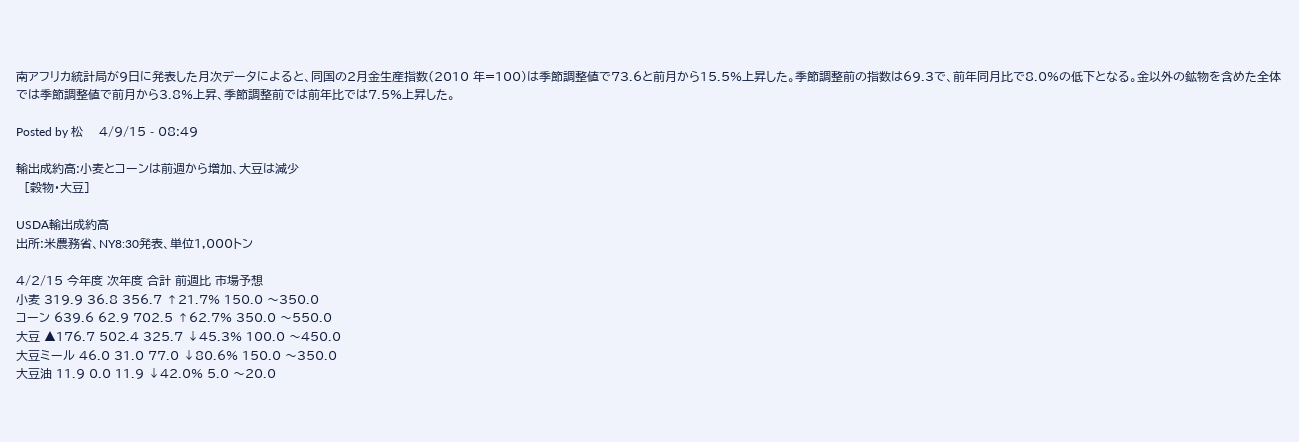南アフリカ統計局が9日に発表した月次データによると、同国の2月金生産指数(2010 年=100)は季節調整値で73.6と前月から15.5%上昇した。季節調整前の指数は69.3で、前年同月比で8.0%の低下となる。金以外の鉱物を含めた全体では季節調整値で前月から3.8%上昇、季節調整前では前年比では7.5%上昇した。

Posted by 松    4/9/15 - 08:49

輸出成約高:小麦とコーンは前週から増加、大豆は減少
  [穀物・大豆]

USDA輸出成約高
出所:米農務省、NY8:30発表、単位1,000トン

4/2/15 今年度 次年度 合計 前週比 市場予想
小麦 319.9 36.8 356.7 ↑21.7% 150.0 〜350.0
コーン 639.6 62.9 702.5 ↑62.7% 350.0 〜550.0
大豆 ▲176.7 502.4 325.7 ↓45.3% 100.0 〜450.0
大豆ミール 46.0 31.0 77.0 ↓80.6% 150.0 〜350.0
大豆油 11.9 0.0 11.9 ↓42.0% 5.0 〜20.0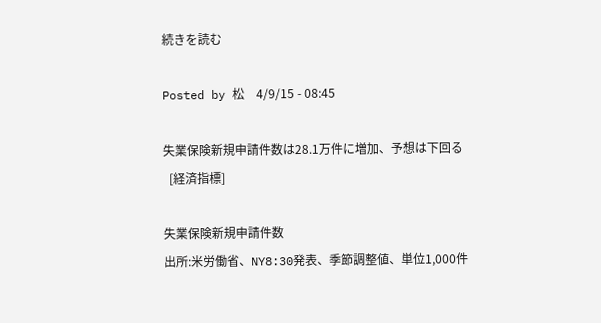続きを読む

Posted by 松    4/9/15 - 08:45

失業保険新規申請件数は28.1万件に増加、予想は下回る
  [経済指標]

失業保険新規申請件数
出所:米労働省、NY8:30発表、季節調整値、単位1,000件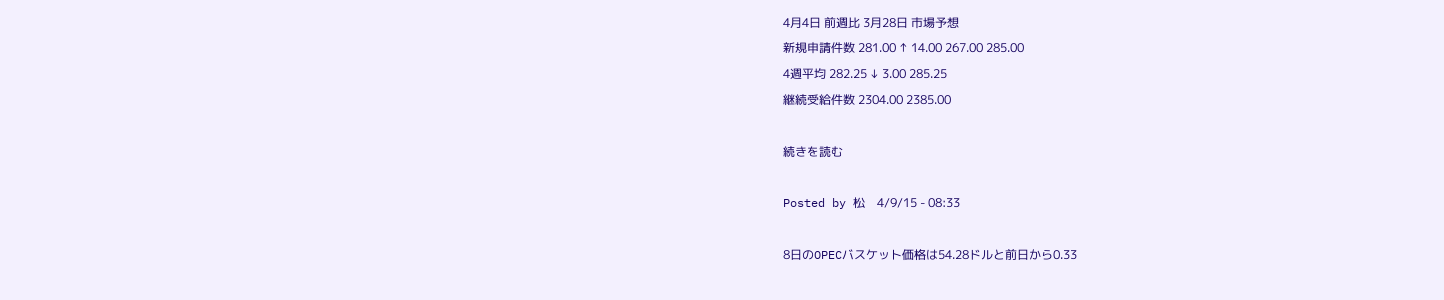4月4日 前週比 3月28日 市場予想
新規申請件数 281.00 ↑ 14.00 267.00 285.00
4週平均 282.25 ↓ 3.00 285.25
継続受給件数 2304.00 2385.00

続きを読む

Posted by 松    4/9/15 - 08:33

8日のOPECバスケット価格は54.28ドルと前日から0.33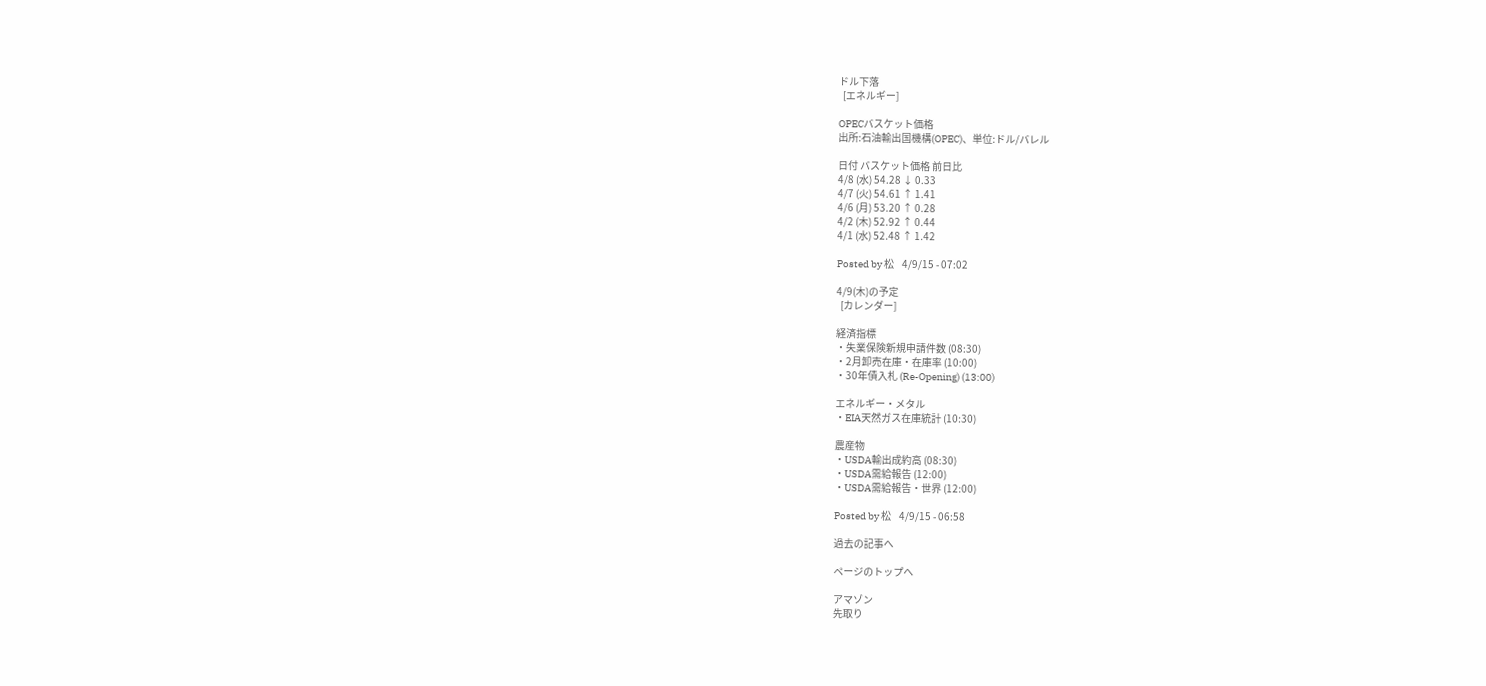ドル下落
  [エネルギー]

OPECバスケット価格
出所:石油輸出国機構(OPEC)、単位:ドル/バレル

日付 バスケット価格 前日比
4/8 (水) 54.28 ↓ 0.33
4/7 (火) 54.61 ↑ 1.41
4/6 (月) 53.20 ↑ 0.28
4/2 (木) 52.92 ↑ 0.44
4/1 (水) 52.48 ↑ 1.42

Posted by 松    4/9/15 - 07:02

4/9(木)の予定
  [カレンダー]

経済指標
・失業保険新規申請件数 (08:30)
・2月卸売在庫・在庫率 (10:00)
・30年債入札 (Re-Opening) (13:00)

エネルギー・メタル
・EIA天然ガス在庫統計 (10:30)

農産物
・USDA輸出成約高 (08:30)
・USDA需給報告 (12:00)
・USDA需給報告・世界 (12:00)

Posted by 松    4/9/15 - 06:58

過去の記事へ

ページのトップへ

アマゾン
先取り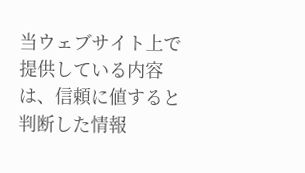当ウェブサイト上で提供している内容は、信頼に値すると判断した情報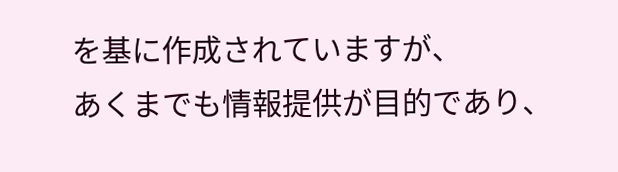を基に作成されていますが、
あくまでも情報提供が目的であり、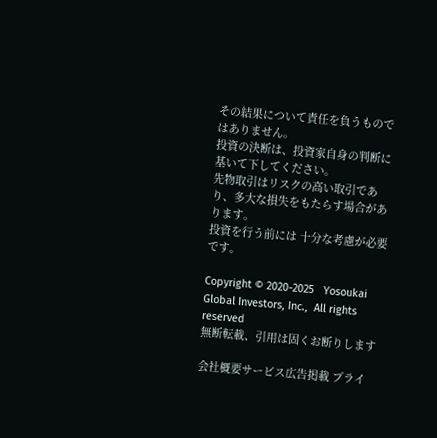その結果について責任を負うものではありません。
投資の決断は、投資家自身の判断に基いて下してください。
先物取引はリスクの高い取引であり、多大な損失をもたらす場合があります。
投資を行う前には 十分な考慮が必要です。

Copyright © 2020-2025   Yosoukai Global Investors, Inc.,  All rights reserved
無断転載、引用は固くお断りします

会社概要サービス広告掲載 プライ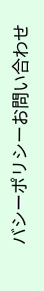バシーポリシーお問い合わせ